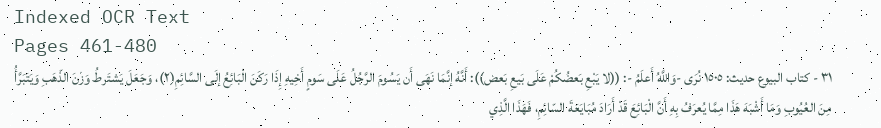Indexed OCR Text
Pages 461-480
٣١ - كتاب البيوع حدیث: ١٥٠٥ نُرَى -وَاللَّهُ أَعلَمُ -: ((لا يَبْعِ بَعضُكُمْ عَلَى بَيعِ بَعض)): أَنَّهُ إنَّمَا نَهَى أَن يَسُومَ الرَّجُلُ عَلَى سَومٍ أَخِيهِ إِذَا رَكَنَ الْبَائِعُ إلَى السَّائِمِ(٢)، وَجَعَلَ يَشتَرطُ وَزْنَ الذّهَبِ وَيَتَبَرَّأُ مِنَ العُيُوبِ وَمَا أَشْبَهَ هَذَا مِمَّا يُعرَفُ بِهِ أَنَّ الْبَائِعَ قَدْ أَرَادَ مُبَايَعَةَ السّائِمِ، فَهَذَا الَّذِي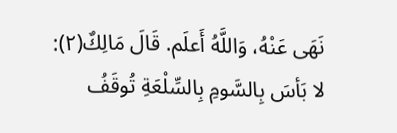نَهَى عَنْهُ، وَاللَّهُ أَعلَم. قَالَ مَالِكٌ(٢): لا بَأسَ بِالسَّومِ بِالسِّلْعَةِ تُوقَفُ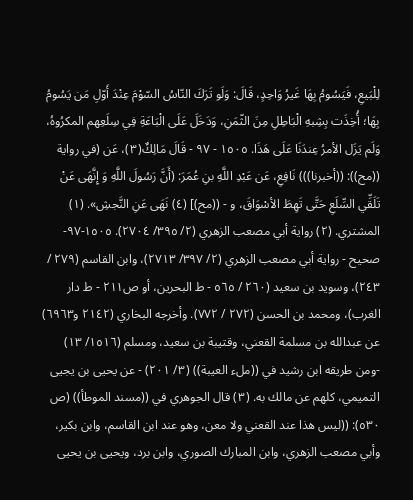لِلْبَيعِ، فَيَسُومُ بِهَا غَيرُ وَاحِدٍ، قَالَ: وَلَو تَرَكَ النّاسُ السّوْمَ عِنْدَ أَوّلِ مَن يَسُومُ بِهَا؛ أُخِذَت بِشِبهِ الْبَاطِلِ مِنَ الثّمَنِ، وَدَخَلَ عَلَى الْبَاعَةِ فِي سِلَعِهم المكرُوهُ، وَلَم يَزَل الأمرُ عِندَنَا عَلَى هَذَا. ١٥٠٥ - ٩٧ - قَالَ مَالِكٌ(٣)، عَن (في رواية ((مح)): ((أخبرنا))) نَافِعِ، عَن عَبْدِ اللَّهِ بنِ عُمَرَ: (أَنَّ رَسُولَ اللَّهِ وَ إِنَّهَى عَنْ تَلَقِّي السِّلَعِ حَتَّى تَهِطَ الأسْوَاقَ، و - ((مح)] (٤) نَهَى عَنِ النَّجشِ». (١) المشتري. (٢) رواية أبي مصعب الزهري (٢/ ٣٩٥/ ٢٧٠٤). ١٥٠٥-٩٧- صحيح - رواية أبي مصعب الزهري (٢/ ٣٩٧/ ٢٧١٣)، وابن القاسم (٢٧٩ / ٢٤٣)، وسويد بن سعيد (٢٦٠ / ٥٦٥ - ط البحرين، أو ص٢١١ - ط دار الغرب)، ومحمد بن الحسن (٢٧٢ / ٧٧٢). وأخرجه البخاري (٢١٤٢ و٦٩٦٣) عن عبدالله بن مسلمة القعني، وقتيبة بن سعيد، ومسلم (١٥١٦/ ١٣) -ومن طريقه ابن رشيد في ((ملء العيبة)) (٣/ ٢٠١) - عن يحيى بن یجیی التميمي، كلهم عن مالك به. (٣) قال الجوهري في ((مسند الموطأ)) (ص ٥٣٠): ((ليس هذا عند القعني ولا معن، وهو عند ابن القاسم، وابن بكير، وأبي مصعب الزهري، وابن المبارك الصوري، وابن برد، ويحيى بن يحيى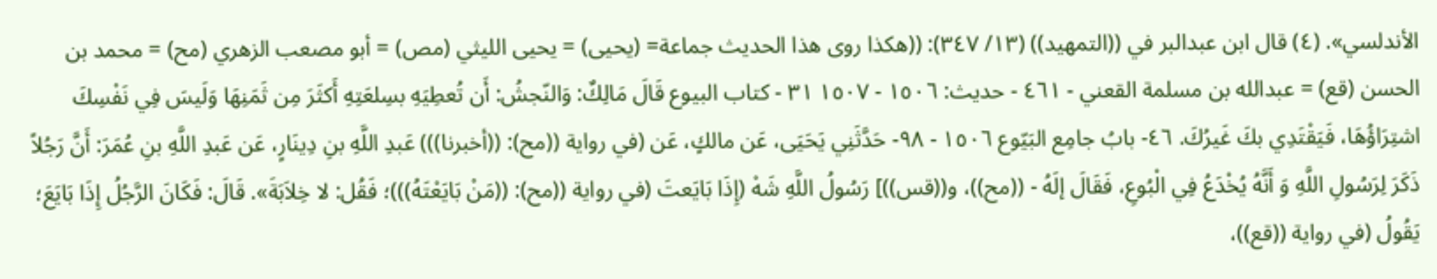الأندلسي». (٤) قال ابن عبدالبر في ((التمهيد)) (١٣/ ٣٤٧): ((هكذا روى هذا الحديث جماعة= (يحيى) = يحيى الليثي (مص) = أبو مصعب الزهري (مح) = محمد بن الحسن (قع) = عبدالله بن مسلمة القعني - ٤٦١ - حدیث: ١٥٠٦ - ١٥٠٧ ٣١ - كتاب البيوع قَالَ مَالِكٌ: وَالنّجشُ: أَن تُعطِيَهِ بسِلعَتِهِ أَكثَرَ مِن ثَمَنِهَا وَلَيسَ فِي نَفْسِكَ اشتِرَاؤُهَا، فَيَقْتَدِي بكَ غَيرُكَ. ٤٦- بابُ جامِع البَيّوع ١٥٠٦ - ٩٨- حَدَّثَنِي يَحَيَى، عَن مالكٍ، عَن (في رواية ((مح): ((أخبرنا))) عَبدِ اللَّهِ بنِ دِينَارٍ، عَن عَبدِ اللَّهِ بنِ عُمَرَ: أَنَّ رَجُلاً ذَكَرَ لِرَسُولِ اللَّهِ وَ أَنَّهُ يُخْدَعُ فِي الْبُوعِ، فَقَالَ إلَهُ - ((مح))، و((قس))] رَسُولُ اللَّهِ شَهْ (إِذَا بَايَعتَ (في رواية ((مح): ((مَنْ بَايَعْتَهُ)))؛ فَقُل: لا خِلاَبَةَ». قَالَ: فَكَانَ الرَّجُلُ إِذَا بَايَعَ؛ يَقُولُ (في رواية ((قع))،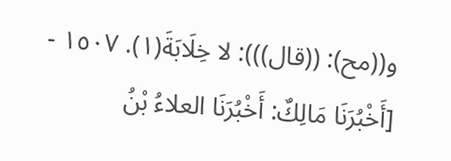و((مح): ((قال))): لا خِلَابَةَ(١). ١٥٠٧ - [أَخْبُرَنَا مَالِكٌ: أَخْبُرَنَا العلاءُ بْنُ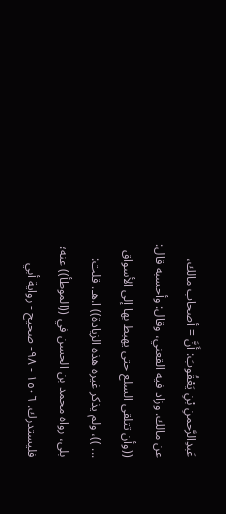عَبدِالرَّحمنِ بْنِ يَعْقُوبَ: أَنَّ = أصحاب مالك، عن مالك. وزاد فيه القعني، وقال: وأحسبه قال: ((وأن تتلقى السلع حتى يهبط بها إلى الأسواق ... ))، ولم یذکر غيره هذه الزيادة)) ا.هـ. قلت: بلى، رواه محمد بن الحسن في ((الموطأ)) عنه؛ فليستدرك. ١٥٠٦ - ٩٨- صحيح - رواية أبي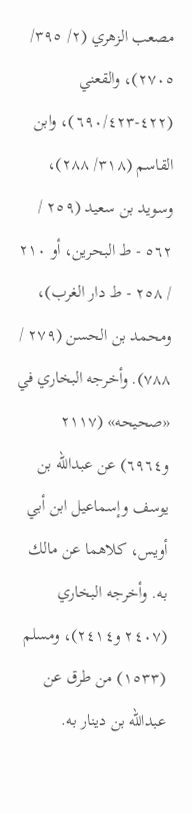مصعب الزهري (٢/ ٣٩٥/ ٢٧٠٥)، والقعني (٤٢٢-٦٩٠/٤٢٣)، وابن القاسم (٣١٨/ ٢٨٨)، وسويد بن سعيد (٢٥٩ / ٥٦٢ - ط البحرين، أو ٢١٠ / ٢٥٨ - ط دار الغرب)، ومحمد بن الحسن (٢٧٩ / ٧٨٨). وأخرجه البخاري في «صحيحه» (٢١١٧ و٦٩٦٤) عن عبدالله بن يوسف وإسماعيل ابن أبي أويس، كلاهما عن مالك به. وأخرجه البخاري (٢٤٠٧ و٢٤١٤)، ومسلم (١٥٣٣) من طرق عن عبدالله بن دینار به.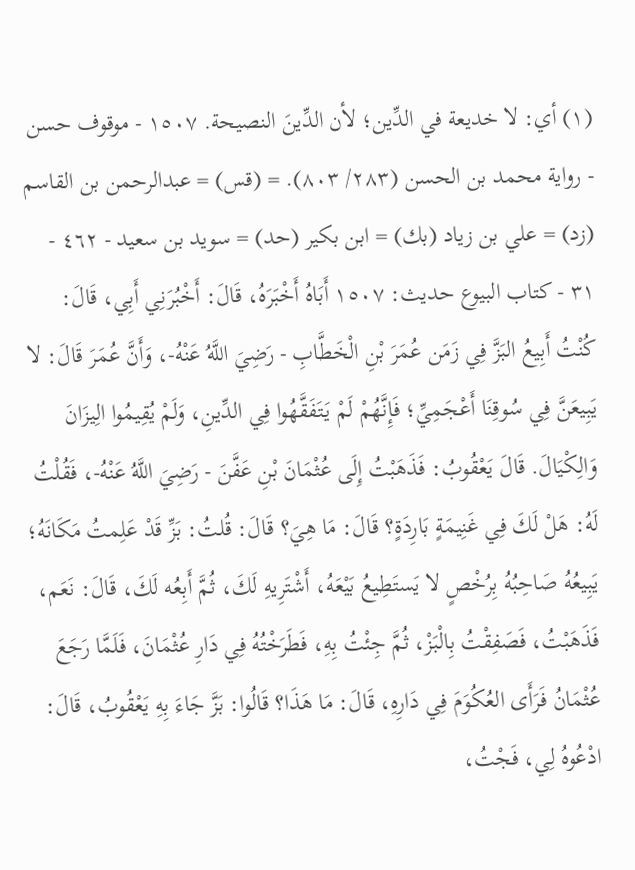(١) أي: لا خديعة في الدِّين؛ لأن الدِّينَ النصيحة. ١٥٠٧ - موقوف حسن - رواية محمد بن الحسن (٢٨٣/ ٨٠٣). = (قس) = عبدالرحمن بن القاسم (زد) = علي بن زياد (بك) = ابن بكير (حد) = سويد بن سعيد - ٤٦٢ - ٣١ - كتاب البيوع حديث: ١٥٠٧ أَبَاهُ أَخْبَرَهُ، قَالَ: أَخْبُرَنِي أَبِي، قَالَ: كُنْتُ أَبِيعُ البَزَّ فِي زَمَن عُمَرَ بْنِ الْخَطَّابِ - رَضِيَ اللَّهُ عَنْهُ-، وَأَنَّ عُمَرَ قَالَ: لا يَبِيعَنَّ فِي سُوقِنَا أَعْجَمِيِّ؛ فَإِنَّهُمْ لَمْ يَتَفَقَّهُوا فِي الدِّينِ، وَلَمْ يُقِيمُوا الِيزَانَ وَالِكْيَالَ. قَالَ يَعْقُوبُ: فَذَهَبْتُ إِلَى عُثْمَانَ بْنِ عَفَّنَ - رَضِيَ اللَّهُ عَنْهُ-، فَقُلْتُ لَهُ: هَلْ لَكَ فِي غَنِيمَةٍ بَارِدَةٍ؟ قَالَ: مَا هِيَ؟ قَالَ: قُلتُ: بَزِّ قَدْ عَلِمتُ مَكَانَهُ؛ يَبِيعُهُ صَاحِبُهُ بِرُخْصٍ لا يَستَطِيعُ بَيْعَهُ، أَشْتَرِيهِ لَكَ، ثُمَّ أَبِعُه لَكَ، قَالَ: نَعَم، فَذَهَبْتُ، فَصَفِقْتُ بِالْبَزْ، ثُمَّ جِئْتُ بِهِ، فَطَرَخْتُهُ فِي دَارِ عُثْمَانَ، فَلَمَّا رَجَعَ عُثْمَانُ فَرَأَى العُكُوَمَ فِي دَارِهِ، قَالَ: مَا هَذَا؟ قَالُوا: بَزَّ جَاءَ بِهِ يَعْقُوبُ، قَالَ: ادْعُوهُ لِي، فَجْتُ،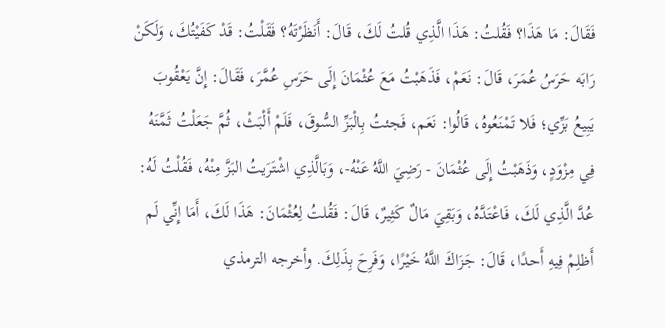فَقَالَ: مَا هَذَا؟ فَقُلتُ: هَذَا الَّذِي قُلتُ لَكَ، قَالَ: أَنَظَرْتَهُ؟ فَقَلْتُ: قَدْ كَفَيْتُكَ، وَلَكَنْ رَابَه حَرَسُ عُمَرَ، قَالَ: نَعَمْ، فَذَهَبْتُ مَعَ عُثْمَانَ إِلَى حَرَسِ عُمَّرَ، فَقَالَ: إِنَّ يَعْقُوبَ يَبِيعُ بَزِّي؛ فَلا تَمْنَعُوهُ، قَالُوا: نَعَم، فَجئتُ بِالْبَزِّ السُّوقَ، فَلَمْ أَلْبَثْ، ثُمَّ جَعَلْتُ ثَمَّنَهُ فِي مِزْوَدٍ، وَذَهَبْتُ إِلَى عُثْمَانَ - رَضِيَ اللَّهُ عَنْهُ-، وَبَالَّذِي اشْتَرَيتُ البَزَّ مِنْهُ، فَقُلْتُ لَهُ: عُدَّ الَّذِي لَكَ، فَاعْتَدَّهُ، وَبَقِيَ مَالٌ كَثِيرٌ، قَالَ: فَقُلتُ لِعُثْمَانَ: هَذَا لَكَ، أَمَا إِنِّي لَم أَظلِمْ فِيهِ أَحدًا، قَالَ: جَزَاكَ اللَّهُ خَيْرًا، وَفَرِحَ بِذَلِكَ. وأخرجه الترمذي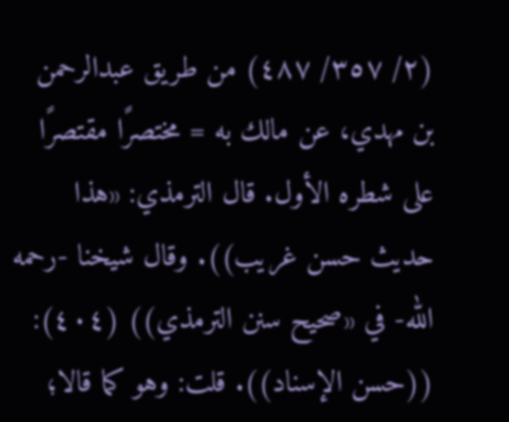(٢/ ٣٥٧/ ٤٨٧) من طريق عبدالرحمن بن مهدي، عن مالك به = مختصرًا مقتصرًا على شطره الأول. قال الترمذي: «هذا حديث حسن غريب)). وقال شيخنا -رحمه الله- في «صحيح سنن الترمذي)) (٤٠٤): ((حسن الإسناد)). قلت: وهو كما قالا؛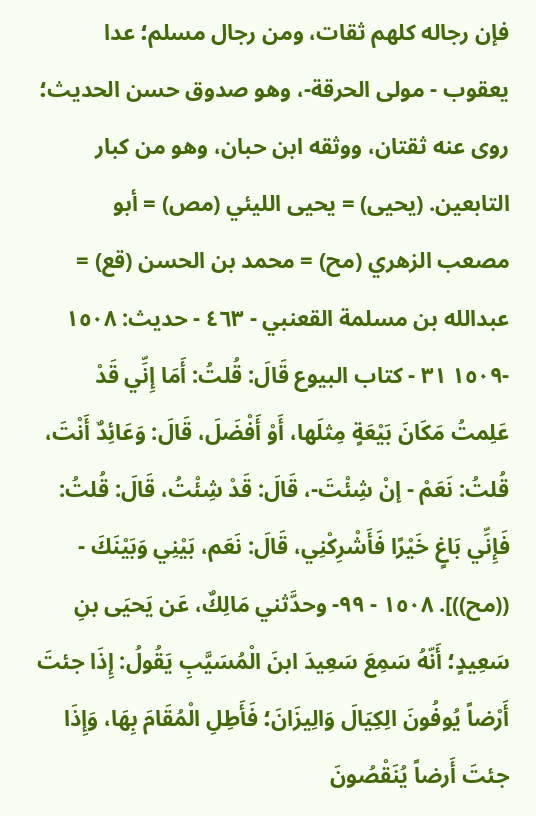فإن رجاله كلهم ثقات، ومن رجال مسلم؛ عدا يعقوب - مولى الحرقة-، وهو صدوق حسن الحديث؛ روى عنه ثقتان، ووثقه ابن حبان، وهو من كبار التابعين. (يحيى) = يحيى الليئي (مص) = أبو مصعب الزهري (مح) = محمد بن الحسن (قع) = عبدالله بن مسلمة القعنبي - ٤٦٣ - حدیث: ١٥٠٨ -١٥٠٩ ٣١ - كتاب البيوع قَالَ: قُلتُ: أَمَا إِنِّي قَدْ عَلِمتُ مَكَانَ بَيْعَةٍ مِثلَها، أَوْ أَفْضَلَ، قَالَ: وَعَائِدٌ أَنْتَ، قُلتُ: نَعَمْ - إنْ شِئْتَ-، قَالَ: قَدْ شِئْتُ، قَالَ: قُلتُ: فَإِنِّي بَاغٍ خَيْرًا فَأَشْرِكْنِي، قَالَ: نَعَم، بَيْنِي وَبَيْنَكَ - ((مح))]. ١٥٠٨ - ٩٩- وحدَّثني مَالِكٌ، عَن يَحيَى بنِ سَعِيدٍ؛ أَنّهُ سَمِعَ سَعِيدَ ابنَ الْمُسَيَّبِ يَقُولُ: إِذَا جئتَ أَرْضاً يُوفُونَ الِكِيَالَ وَالِيزَانَ؛ فَأَطِلِ الْمُقَامَ بِهَا، وَإِذَا جئتَ أَرضاً يُنَقْصُونَ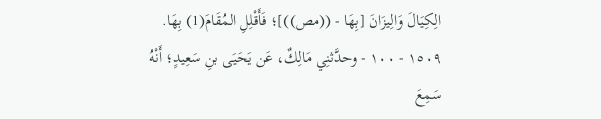الِكِيَالَ وَالِيزَانَ [بِهَا - ((مص))]؛ فَأَقْلِلِ المُقَامَ(1) بِهَا. ١٥٠٩ - ١٠٠ - وحدَّثنِي مَالِكٌ، عَن يَحَيَى بنِ سَعِيدٍ؛ أَنْهُ سَمِعَ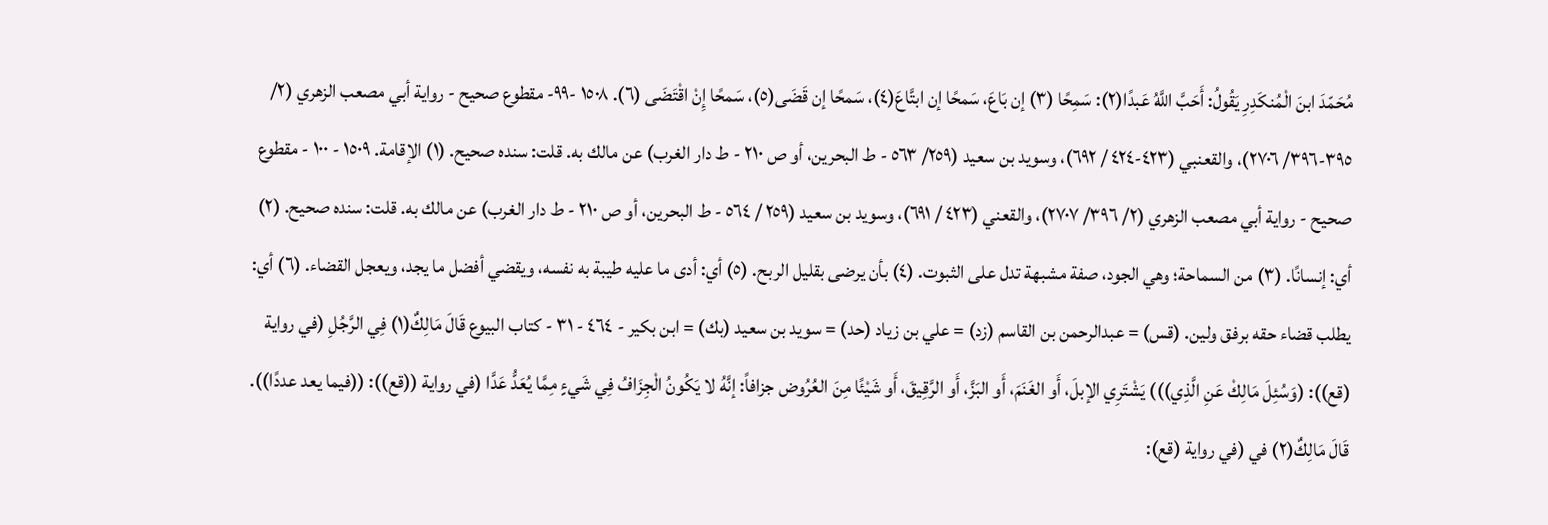مُحَمّدَ ابنَ الْمُنكَدِرِ يَقُولُ: أَحَبَّ اللَّهُ عَبدًا(٢): سَمِحًا (٣) إن بَاعَ، سَمحًا إن ابتَّاعَ(٤)، سَمحًا إن قَضَى(٥)، سَمحًا إِنْ اقْتَضَى (٦). ١٥٠٨ -٩٩- مقطوع صحيح - رواية أبي مصعب الزهري (٢/ ٣٩٥-٣٩٦/ ٢٧٠٦)، والقعنبي (٤٢٣-٤٢٤ / ٦٩٢)، وسويد بن سعيد (٢٥٩/ ٥٦٣ - ط البحرين، أو ص ٢١٠ - ط دار الغرب) عن مالك به. قلت: سنده صحيح. (١) الإقامة. ١٥٠٩ - ١٠٠ - مقطوع صحيح - رواية أبي مصعب الزهري (٢/ ٣٩٦/ ٢٧٠٧)، والقعني (٤٢٣ / ٦٩١)، وسويد بن سعيد (٢٥٩ / ٥٦٤ - ط البحرين، أو ص ٢١٠ - ط دار الغرب) عن مالك به. قلت: سنده صحيح. (٢) أي: إنسانًا. (٣) من السماحة؛ وهي الجود، صفة مشبهة تدل على الثبوت. (٤) بأن يرضى بقليل الربح. (٥) أي: أدى ما عليه طيبة به نفسه، ويقضي أفضل ما يجد، ويعجل القضاء. (٦) أي: يطلب قضاء حقه برفق ولين. (قس) = عبدالرحمن بن القاسم (زد) = علي بن زياد (حد) = سويد بن سعيد (بك) = ابن بكير - ٤٦٤ - ٣١ - كتاب البيوع قَالَ مَالِكٌ(١) فِي الرَّجُلِ (في رواية (قع)): (وَسُئِلَ مَالِكْ عَنِ الَّذِي))) يَشْتَرِي الإبلَ، أَو الغَنَمَ، أَو البَزَّ، أَو الرَّقِيقَ، أَو شَيْئًا مِنَ العُرُوض جزافاً: إنَّهُ لا يَكُونُ الْجِزَافُ فِي شَيءٍ مِمَّا يُعَدُّ عَدَّا (في رواية ((قع)): ((فيما يعد عددًا)). قَالَ مَالِكٌ(٢) في (في رواية (قع):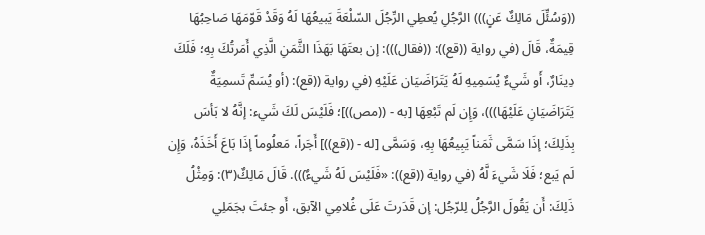((وَسُئِّلَ مَالِكٌ عَنٍ))) الرَّجُلِ يُعطِي الرِّجُلَ السّلْعَةَ يَبيعُهَا لَهُ وَقَدْ قَوّمَهَا صَاحِبُهَا قِيمَةٌ، قَالَ (في رواية ((قع)): ((فقال))): إن بعتَهَا بَهَذَا الثَّمَنِ الَّذِي أَمَرتُكَ بِهِ؛ فَلَكَ دِينَارٌ، أَو شَيءٌ يُسَمِيهِ لَهُ يَتَرَاضَيَان عَلَيْهِ (في رواية ((قع): (أو يُسَمِّ تَسمِيَةٌ يَتَرَاضَيَانِ عَلَيْهَا)))، وَإِن لَم تَبْعِهَا [به - ((مص))]؛ فَلَيْسَ لَكَ شَيء: إنَّهُ لا بَأسَ بِذَلِكَ؛ إذَا سَمَّى ثَمَناً يَبِيعُهَا بِهِ، وَسَمَّى [له - ((قع))] أَجَراً، مَعلُوماً إذَا بَاعَ أَخَذَهُ، وَإِن لَم يَبع؛ فَلَا شَيءَ لَّهُ (في رواية ((قع)): «فَلَيْسَ لَهُ شَيءٌ))). قَالَ مَالِكٌ(٣): وَمِثْلُ ذَلِكَ: أَن يَقُولَ الرَّجُلُ لِلرّجُل: إن قَدَرتَ عَلَى غُلامِي الآبق، أَو جئتَ بجَمَلِي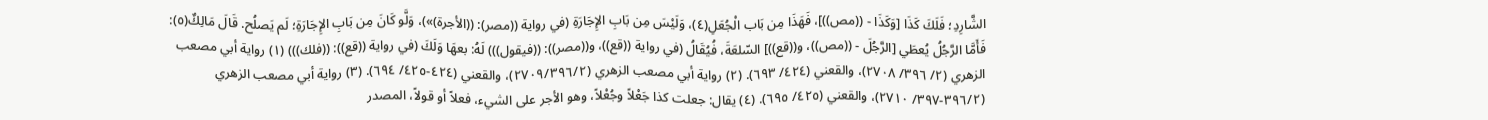الشَّارِدِ؛ فَلَكَ كَذَا [وَكَذَا - ((مص))]، فَهَذَا مِن بَاب الْجُعَلِ(٤)، وَلَيْسَ مِن بَابِ الإِجَارَةِ (في رواية ((مصر): ((الأجرة)»)، وَلَّو كَانَ مِن بَابِ الإِجَارَةِ؛ لَم يَصلُح. قَالَ مَالِكٌ(٥): فَأَمَّا الرَّجُلُ يُعطَي [الرَّجُلَ - ((مص))، و((قع))] السّلعَةَ، فُيُقَالُ (في رواية ((قع))، و((مصر)): ((فيقول))) لَهُ: بعهَا وَلَكَ (في رواية ((قع)): ((فلك))) (١) رواية أبي مصعب الزهري (٢/ ٣٩٦/ ٢٧٠٨)، والقعني (٤٢٤/ ٦٩٣). (٢) رواية أبي مصعب الزهري (٢٧٠٩/٣٩٦/٢)، والقعني (٤٢٤-٤٢٥/ ٦٩٤). (٣) رواية أبي مصعب الزهري (٣٩٦/٢-٣٩٧/ ٢٧١٠)، والقعني (٤٢٥/ ٦٩٥). (٤) يقال: جعلت كذا جَعْلاً وجُعْلاً، وهو الأجر على الشيء، فعلاً أو قولاً، المصدر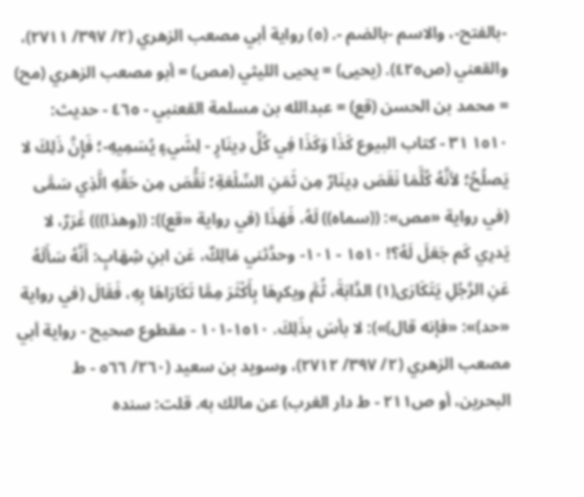-بالفتح-، والاسم -بالضم -. (٥) رواية أبي مصعب الزهري (٢/ ٣٩٧/ ٢٧١١)، والقعني (ص٤٢٥). (يحيى) = يحيى الليثي (مص) = أبو مصعب الزهري (مح) = محمد بن الحسن (قع) = عبدالله بن مسلمة القعنبي - ٤٦٥ - حديث: ١٥١٠ ٣١ - كتاب البيوع كَذَا وَكَذَا فِي كُلِّ دِينَارٍ - لِشَيءٍ يُسَمِيهِ-؛ فَإِنَّ ذَلِكَ لا يَصلُحُ؛ لأنَّهُ كُلَّمَا نَقَصَ دِينَارٌ مِن ثَمَنِ السِّلْعَةِ؛ نَقُّصَ مِن حَقِّهِ الَّذِي سَمَّی (في رواية «مص»: ((سماه)) لَهُ، فَهَذَا (في رواية «قع)): ((وهذا))) غَرَرٌ، لا يَدرِي كَم جَعَلَ لَهُ؟! ١٥١٠ - ١٠١- وحدَّثني مَالِكٌ، عَن ابنِ شِهَابٍ: أَنَّهُ سَأَلَهُ عَنِ الرَّجُلِ يَتَكَارَى(١) الدَّابَةَ، ثُمَّ ويكرِهَا بِأَكْثَرَ مِمَّا تَكَارَاهَا بِهِ، فَقَالَ (في رواية «حد)»: «فإنه قال)»): لا بأسَ بذَلِكَ. ١٥١٠-١٠١ - مقطوع صحيح - رواية أبي مصعب الزهري (٢/ ٣٩٧/ ٢٧١٢)، وسويد بن سعيد (٢٦٠/ ٥٦٦ - ط البحرين، أو ص٢١١ - ط دار الغرب) عن مالك به. قلت: سنده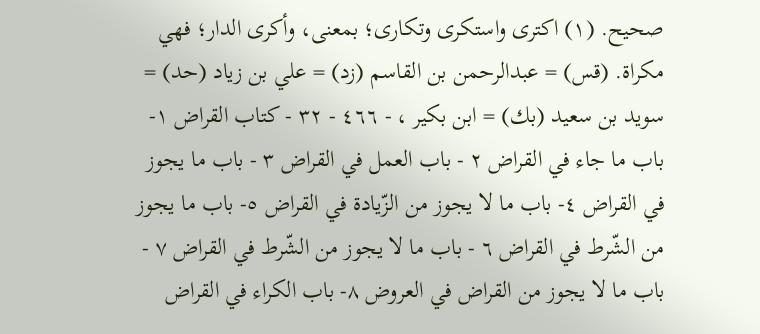صحيح. (١) اكتری واستکری وتکاری؛ بمعنى، وأکری الدار؛ فهي مكراة. (قس) = عبدالرحمن بن القاسم (زد) = علي بن زياد (حد) = سويد بن سعيد (بك) = ابن بكير ، - ٤٦٦ - ٣٢ - كتاب القراض ١- باب ما جاء في القراض ٢ - باب العمل في القراض ٣ - باب ما يجوز في القراض ٤- باب ما لا يجوز من الزّيادة في القراض ٥- باب ما يجوز من الشّرط في القراض ٦ - باب ما لا يجوز من الشّرط في القراض ٧ - باب ما لا يجوز من القراض في العروض ٨- باب الكراء في القراض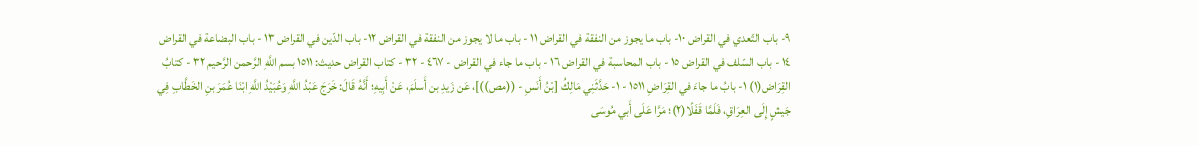٩- باب التّعدي في القراض ١٠- باب ما يجوز من النفقة في القراض ١١ - باب ما لا يجوز من النفقة في القراض ١٢- باب الدّين في القراض ١٣ - باب البضاعة في القراض ١٤ - باب السّلف في القراض ١٥ - باب المحاسبة في القراض ١٦ - باب ما جاء في القراض - ٤٦٧ - ٣٢ - كتاب القراض حديث: ١٥١١ بسم اللَّهِ الرَّحمن الرَّحيم ٣٢ - كتابُ القِرَاض(١) ١- بابُ ما جاءَ في القِرَاضِ ١٥١١ - ١- حَدَّثَنِي مَالِكُ [بْنُ أَنَسِ - ((مص))]، عَن زَيدِ بن أَسلَمَ، عَنْ أَبِيهِ؛ أَنَّهُ قَالَ: خَرَجَ عَبْدُ اللَّهِ وَعُبَيْدُ اللَّهِ ابْنَا عُمَرَ بنِ الخَطَّابِ فِي جَيشٍ إِلَى العِرَاقِ، فَلَمَّا قَفَلًا(٢)؛ مَرَّا عَلَى أَبي مُوسَى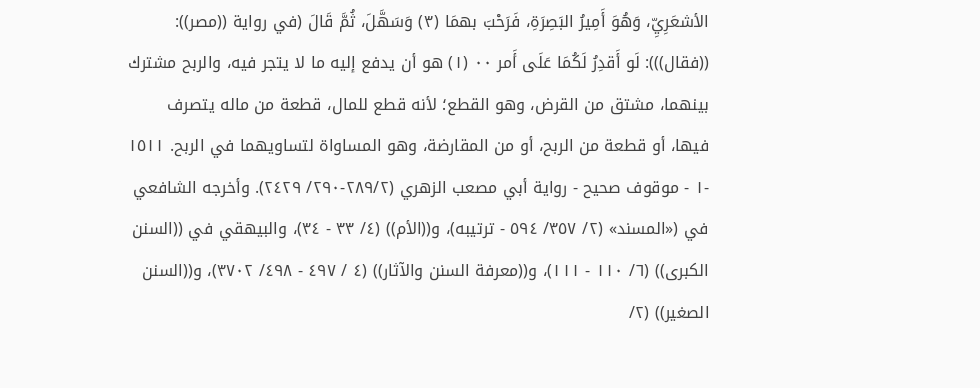الأشعَرِيِّ، وَهُوَ أَمِيرُ البَصِرَةِ، فَرَحْبَ بهمَا (٣) وَسَهَّلَ، ثُمَّ قَالَ (في رواية ((مصر)): ((فقال))): لَو أَقدِرُ لَكُمَا عَلَى أَمر ٠٠ (١) هو أن يدفع إليه ما لا يتجر فيه، والربح مشترك بينهما، مشتق من القرض، وهو القطع؛ لأنه قطع للمال، قطعة من ماله يتصرف فيها، أو قطعة من الربح، أو من المقارضة، وهو المساواة لتساويهما في الربح. ١٥١١ -١ - موقوف صحيح - رواية أبي مصعب الزهري (٢٨٩/٢-٢٩٠/ ٢٤٢٩). وأخرجه الشافعي في («المسند» (٢/ ٣٥٧/ ٥٩٤ - ترتيبه)، و((الأم)) (٤/ ٣٣ - ٣٤)، والبيهقي في ((السنن الكبرى)) (٦/ ١١٠ - ١١١)، و((معرفة السنن والآثار)) (٤ / ٤٩٧ - ٤٩٨/ ٣٧٠٢)، و((السنن الصغير)) (٢/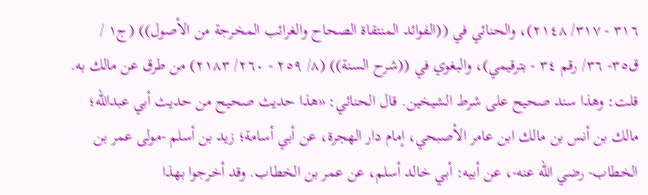٣١٦ - ٣١٧/ ٢١٤٨)، والحنائي في ((الفوائد المنتقاة الصحاح والغرائب المخرجة من الأصول)) (ج١ / ق٣٥- ٣٦/ رقم ٣٤ - بترقيمي)، والبغوي في ((شرح السنة)) (٨/ ٢٥٩ - ٢٦٠/ ٢١٨٣) من طرق عن مالك به. قلت: وهذا سند صحيح على شرط الشيخين. قال الحنائي: «هذا حديث صحيح من حديث أبي عبدالله؛ مالك بن أنس بن مالك ابن عامر الأصبحي، إمام دار الهجرة، عن أبي أسامة؛ زيد بن أسلم -مولى عمر بن الخطاب- رضي الله عنه-، عن أبيه: أبي خالد أسلم، عن عمر بن الخطاب. وقد أخرجوا بهذا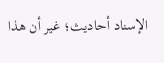الإسناد أحاديث؛ غير أن هذا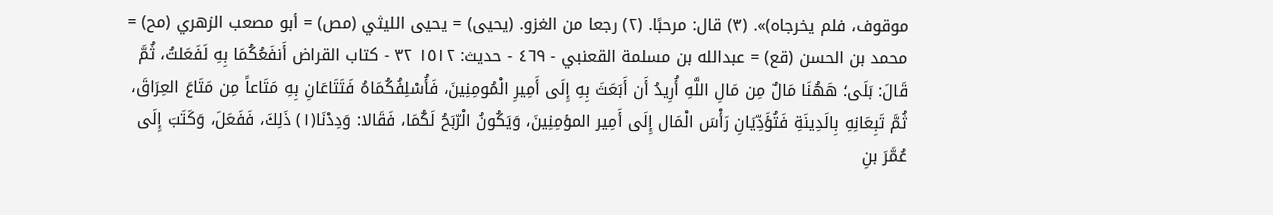موقوف، فلم يخرجاه)». (٣) قال: مرحبًا. (٢) رجعا من الغزو. (يحيى) = يحيى الليثي (مص) = أبو مصعب الزهري (مح) = محمد بن الحسن (قع) = عبدالله بن مسلمة القعنبي - ٤٦٩ - حديث: ١٥١٢ ٣٢ - كتاب القراض أَنفَعُكُمَا بِهِ لَفَعَلتُ، ثُمَّ قَالَ: بَلَى؛ هَهُنَا مَالٌ مِن مَالِ اللَّهِ أُرِيدُ أَن أَبَعَثَ بِهِ إِلَى أَمِيرِ الْمُومِنِينَ، فَأُسْلِفُكُمَاهُ فَتَتَاعَانِ بِهِ مَتَاعاً مِن مَتَاعَ العِرَاقَ، ثُمَّ تَبِعَانِهِ بِالَدِينَةِ فَتُؤَدِّيَانِ رَأْسَ الْمَال إِلَى أَمِير المؤمِنِينَ، وَيَكُونُ الْرّبَحُ لَكُمَا، فَقَالا: وَدِدْنَا(١) ذَلِكَ، فَفَعَلَ، وَكَتَبَ إِلَى عُمَّرَ بنِ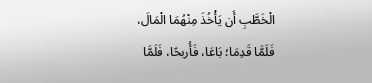الْخَطَّبِ أَن يَأْخُذَ مِنْهُمَا الْمَالَ، فَلَمَّا قَدِمَا؛ بَاعَا، فَأُربحًا، فَلَمَّا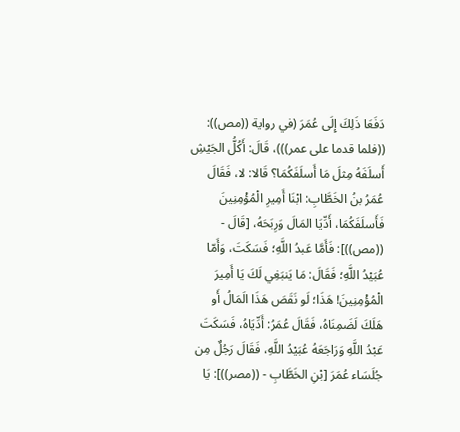دَفَعَا ذَلِكَ إِلَى عُمَرَ (في رواية ((مص)): ((فلما قدما على عمر)))، قَالَ: أَكُلُّ الجَيْشِ أَسلَفَهُ مِثلَ مَا أَسلَفَكُمَا؟ قَالا: لا، فَقَالَ عُمَرُ بنُ الخَطَّابِ: ابْنَا أَمِيرِ الْمُؤْمِنِينَ فَأَسلَفَكُمَا، أَدِّيَا المَالَ وَرِبَحَهُ، [قَالَ - ((مص))]: فَأَمَّا عَبدُ اللَّهِ؛ فَسَكَتَ، وَأَمّا عُبَيْدُ اللَّهِ؛ فَقَالَ: مَا يَنبَغِي لَكَ يَا أَمِيرَ الْمُؤْمِنِينَ! هَذَا؛ لَو نَقَصَ هَذَا الَمَالُ أَو هَلَكَ لَضَمِنَاهُ، فَقَالَ عُمَرُ: أَدِّيَاهُ، فَسَكَتَ عَبْدُ اللَّهِ وَرَاجَعَهُ عُبَيْدُ اللَّهِ، فَقَالَ رَجُلٌ مِن جُلَسَاء عُمَرَ [بْنِ الخَطَّابِ - ((مصر))]: يَا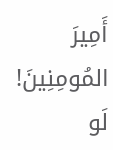أَمِيرَ المُومِنِينَ! لَو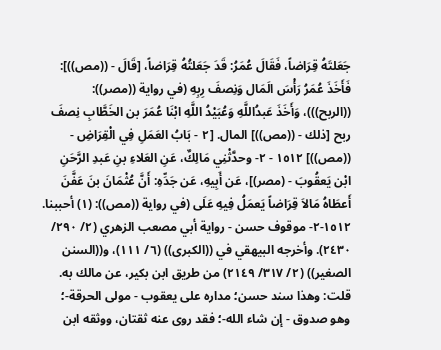جَعَلتَهُ قِرَاضاً، فَقَالَ عُمَرُ: قَدَ جَعَلتُهُ قِرَاضاً، [قَالَ - ((مص))]: فَأَخَذَ عُمَرُ رَأْسَ الَمَال وَنِصفَ رِبِهِ (في رواية ((مصر)): ((الربح)))، وَأَخَذَ عَبدُاللَّهِ وَعُبَيْدُ اللَّهِ ابْنَا عُمَرَ بن الخَطَّابِ نِصفَ ربح [ذلك - ((مص))] المال. [٢ - بَابُ العَمَلِ فِي الْقِرَاضِ - ((مص))] ١٥١٢ - ٢- وحدَّثْنِي مَالِكٌ، عَنِ العَلاءِ بنِ عَبدِ الرَّحَنِ ابْن يَعقُوبَ - (مصر)]، عَن أَبِيهِ، عَن جَدِّهِ: أَنَّ عُثْمَانَ بنَ عَفَّنَ أَعطَاهُ مَالاَ قِرَاضاً يَعمَلُ فِيهِ عَلَى (في رواية ((مص)): (١) أحببنا. ١٥١٢-٢- موقوف حسن - رواية أبي مصعب الزهري (٢/ ٢٩٠/ ٢٤٣٠). وأخرجه البيهقي في ((الكبرى)) (٦/ ١١١)، و((السنن الصغير)) (٢/ ٣١٧/ ٢١٤٩) من طريق ابن بكير، عن مالك به. قلت: وهذا سند حسن؛ مداره على يعقوب - مولى الحرقة-؛ وهو صدوق - إن شاء الله-؛ فقد روى عنه ثقتان، ووثقه ابن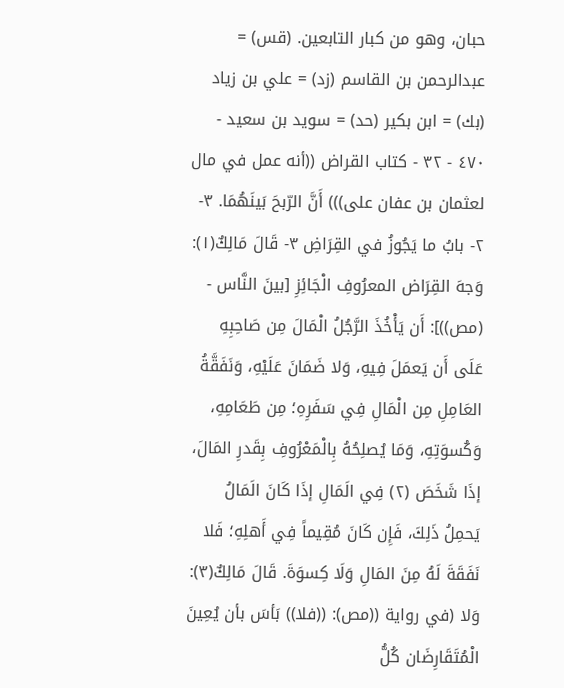حبان، وهو من كبار التابعين. (قس) = عبدالرحمن بن القاسم (زد) = علي بن زياد (بك) = ابن بكير (حد) = سويد بن سعيد - ٤٧٠ - ٣٢ - كتاب القراض ((أنه عمل في مال لعثمان بن عفان على))) أَنَّ الرّبحَ بَينَهُمَا. ٣- ٢- بابُ ما يَجُوزُ في القِرَاضِ ٣- قَالَ مَالِكٌ(١): وَجهَ القِرَاض المعرُوفِ الْجَائِزِ [بينَ النَّاس - (مص))]: أَن يَأْخُذَ الرَّجُلُ الْمَالَ مِن صَاحِبِهِ عَلَى أَن يَعمَلَ فِيهِ، وَلا ضَمَانَ عَلَيْهِ، وَنَفَقَّةُ العَامِلِ مِن الْمَالِ فِي سَفَرِهِ؛ مِن طَعَامِهِ، وَكُسوَتِهِ، وَمَا يُصلِحُهُ بِالْمَعْرُوفِ بِقَدرِ المَالَ، إذَا شَخَصَ (٢) فِي الَمَالِ إذَا كَانَ الَمَالُ يَحمِلُ ذَلِكَ، فَإِن كَانَ مُقِيماً فِي أَهلِهِ؛ فَلا نَفَقَةَ لَهُ مِنَ المَالِ وَلَا كِسوَةَ. قَالَ مَالِكٌ(٣): وَلا (في رواية ((مص): ((فلا)) بَأسَ بأن يُعِينَ الْمُتَقَارِضَان كُلُّ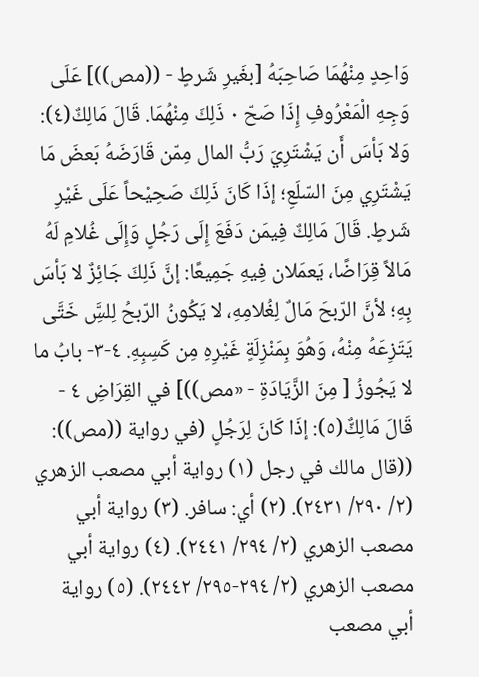وَاحِدٍ مِنْهُمَا صَاحِبَهُ [بغَيرِ شَرطٍ - ((مص))] عَلَى وَجِهِ الْمَعْرُوفِ إِذَا صَحّ ٠ ذَلِكَ مِنْهُمَا. قَالَ مَالِكٌ(٤): وَلا بَأسَ أَن يَشْتَرِيَ رَبُّ المال مِمّن قَارَضَهُ بَعضَ مَا يَشْتَرِي مِنَ السّلَعِ؛ إذَا كَانَ ذَلِكَ صَحِيْحاً عَلَى غَيْرِ شَرطٍ. قَالَ مَالِكٌ فِيمَن دَفَعَ إِلَى رَجُلٍ وَإِلَى غُلامِ لَهُ مَالاً قِرَاضًا، يَعمَلان فِیهِ جَمِيعًا: إنَّ ذَلِكَ جَائِزٌ لا بَأسَ بِهِ؛ لأنَّ الرّبحَ مَالٌ لِغُلامِهِ، لا يَكُونُ الرّبحُ لِلسَِّ خَتَّى يَتَزِعَهُ مِنْهُ، وَهُوَ بِمَنْزِلَةٍ غَيْرِهِ مِن كَسِبِهِ. ٤-٣- بابُ ما لا يَجُوزُ [ مِنَ الزَّيَادَةِ - «مص))] في القِرَاضِ ٤ - قَالَ مَالِكٌّ(٥): إذَا كَانَ لِرَجُلٍ (في رواية ((مص)): ((قال مالك في رجل (١) رواية أبي مصعب الزهري (٢/ ٢٩٠/ ٢٤٣١). (٢) أي: سافر. (٣) رواية أبي مصعب الزهري (٢/ ٢٩٤/ ٢٤٤١). (٤) رواية أبي مصعب الزهري (٢/ ٢٩٤-٢٩٥/ ٢٤٤٢). (٥) رواية أبي مصعب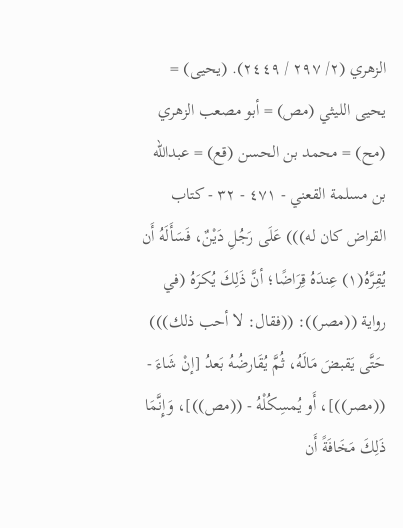الزهري (٢/ ٢٩٧ / ٢٤٤٩). (يحيى) = يحيى الليثي (مص) = أبو مصعب الزهري (مح) = محمد بن الحسن (قع) = عبدالله بن مسلمة القعني - ٤٧١ - ٣٢ - كتاب القراض كان له))) عَلَى رَجُلِ دَيْنٌ، فَسَأَلَهُ أَن يُقِرَّهُ(١) عِندَهُ قِرَاضًا؛ أنَّ ذَلِكَ يُكرَهُ (في رواية ((مصر)): ((فقال: لا أحب ذلك))) حَتَّى يَقبضَ مَالَهُ، ثُمَّ يُقَارضُهُ بَعدُ [إنْ شَاءَ - ((مصر))]، أَو يُمسِكُلْهُ - ((مص))]، وَإِنَّمَا ذَلِكَ مَخَافَةً أَن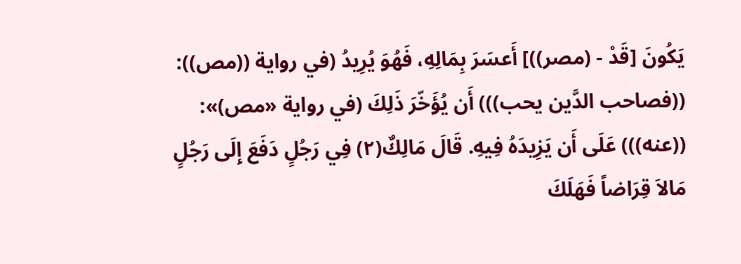يَكُونَ [قَدْ - (مصر))] أَعسَرَ بِمَالِهِ، فَهُوَ يُرِيدُ (في رواية ((مص)): ((فصاحب الدَّين يحب))) أَن يُؤَخّرَ ذَلِكَ (في رواية «مص)»: ((عنه))) عَلَى أَن يَزِيدَهُ فِيهِ. قَالَ مَالِكٌ(٢) فِي رَجُلٍ دَفَعَ إِلَى رَجُلٍ مَالاَ قِرَاضاً فَهَلَكَ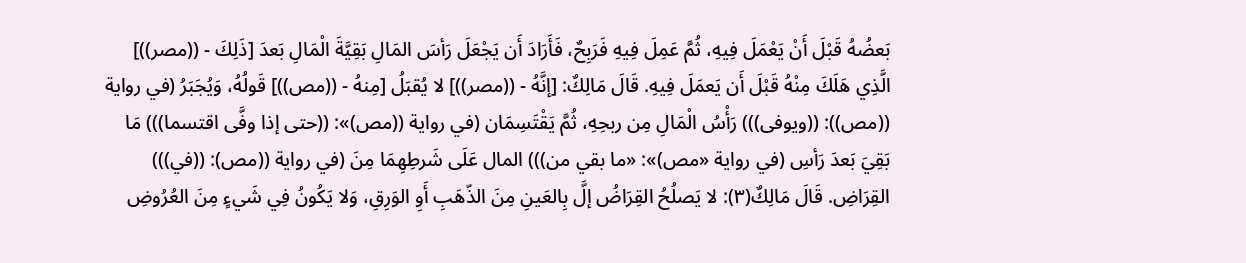بَعضُهُ قَبْلَ أَنْ يَعْمَلَ فِيهِ، ثُمَّ عَمِلَ فِيهِ فَرَبِحٌ، فَأَرَادَ أَن يَجْعَلَ رَأسَ المَالِ بَقِيَّةَ الْمَالِ بَعدَ [ذَلِكَ - ((مصر))] الَّذِي هَلَكَ مِنْهُ قَبْلَ أَن يَعمَلَ فِيهِ. قَالَ مَالِكٌ: [إنَّهُ - ((مصر))] لا يُقبَلُ [مِنهُ - ((مص))] قَولُهُ، وَيُجَبَرُ (في رواية ((مص)): ((ويوفى))) رَأْسُ الْمَالِ مِن ربحِهِ، ثُمَّ يَقْتَسِمَان (في رواية ((مص)»: ((حتى إذا وفَّى اقتسما))) مَا بَقِيَ بَعدَ رَأسِ (في رواية «مص)»: «ما بقي من))) المال عَلَى شَرطِهِمَا مِنَ (في رواية ((مص): ((في))) القِرَاضِ. قَالَ مَالِكٌ(٣): لا يَصلُحُ القِرَاضُ إلَّ بِالعَينِ مِنَ الذّهَبِ أَوِ الوَرِقِ، وَلا يَكُونُ فِي شَيءٍ مِنَ العُرُوضِ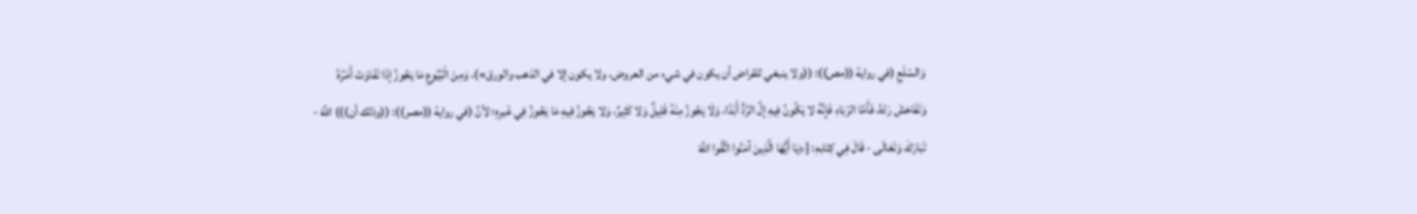وَالسّلَعِ (في رواية ((مص)): ((ولا ينبغي للقراض أن يكون في شيء من العروض، ولا يكون إلا في الذهب والورق»)، وَمِنَ الْبُيُوعِ مَا يَجُوزُ إذَا تَفَاوَتَ أَمْرُهُ وَتَفَاحَشَ رَدّهُ، فَأَمَّا الرّبَاءِ فَإِنَّهُ لا يَكُونُ فِيهِ إلَّ الرَّدُّ أَبْدًا، وَلَا يَجُوزُ مِنْهُ قَلِيلٌ وَلا كَثِيرٌ، وَلا يَجُوزُ فِيهِ مَا يَجُوزُ فِي غَيرِهِ؛ لأنَّ (في رواية ((مصر)): ((وذلك أن))) اللَّهَ - تَبَارَكَ وَتَعَالَى - قَالَ فِي كِتَابهِ: [﴿يَا أَيُّهَا الَّذِينَ آمَنُوا اتَّقُوا اللَّهَ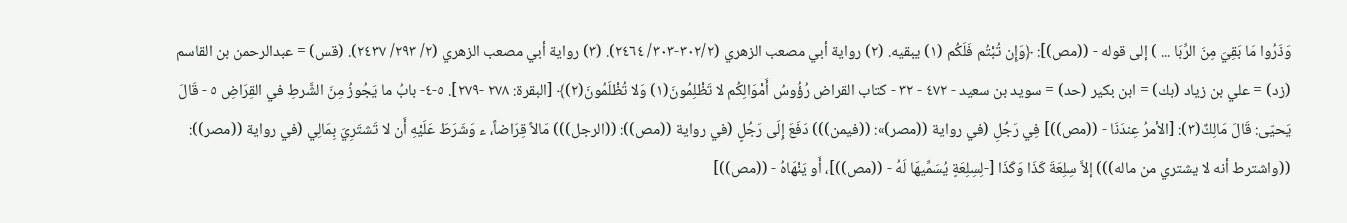وَذَرُوا مَا بَقِيَ مِنَ الرِّبَا ... ) إلى قوله - ((مص)]: ﴿وَإِن تُبْتُم فَلَكُم (١) يبقيه. (٢) رواية أبي مصعب الزهري (٣٠٢/٢-٣٠٣/ ٢٤٦٤). (٣) رواية أبي مصعب الزهري (٢/ ٢٩٣/ ٢٤٣٧). (قس) = عبدالرحمن بن القاسم (زد) = علي بن زياد (بك) = ابن بكير (حد) = سويد بن سعيد - ٤٧٢ - ٣٢ - كتاب القراض رُؤُوسُ أَمْوَالِكُم لا تَظْلِمُونَ(١) وَلا تُظْلَمُونَ(٢)﴾ [البقرة: ٢٧٨ -٢٧٩]. ٥-٤- بابُ ما يَجُوزُ مِنَ الشَّرطِ في القِرَاضِ ٥ - قَالَ يَحيّى: قَالَ مَالِكٌ(٣): [الأمرُ عِندَنَا - ((مص))] فِي رَجُلِ (في رواية ((مصر)»: ((فيمن))) دَفَعَ إِلَى رَجُلٍ (في رواية ((مص)): ((الرجل))) مَالاً قِرَاضاً، ء وَشَرَطَ عَلَيْهِ أَن لا تَشتَرِيَ بِمَالِي (في رواية ((مصر)): ((واشترط أنه لا يشتري من ماله))) إلاَّ سِلِعَةَ كَذَا وَكَذَا [-لِسِلِعَةٍ يُسَمِّيهَا لَهُ - ((مص))]، أَو يَنْهَاهُ - ((مص))]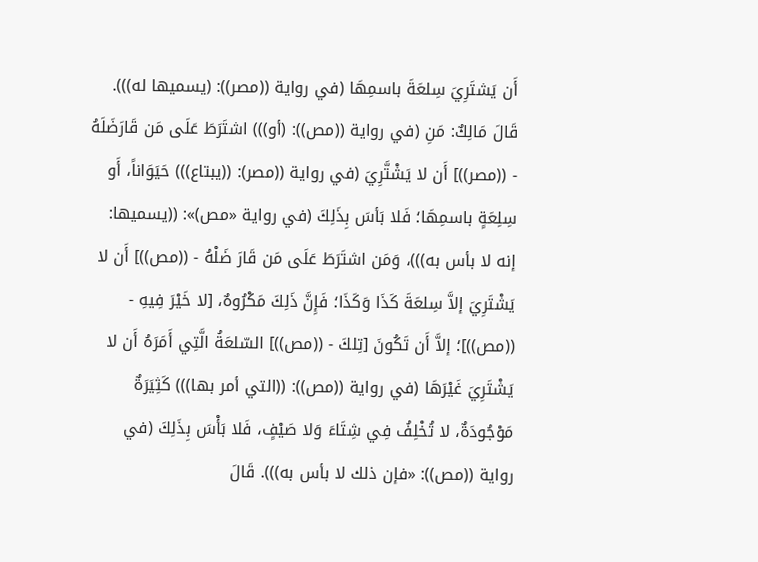أَن يَشتَرِيَ سِلعَةَ باسمِهَا (في رواية ((مصر)): (يسميها له))). قَالَ مَالِكٌ: مَنِ (في رواية ((مص)): (أو))) اشتَرَطَ عَلَى مَن قَارَضَلَهُ - ((مصر))] أَن لا يَشْتَّرِيَ (في رواية ((مصر): ((يبتاع))) حَيَوَاناً، أَو سِلِعَةٍ باسمِهَا؛ فَلا بَأسَ بِذَلِكَ (في رواية «مص)»: ((يسميها: إنه لا بأس به)))، وَمَن اشتَرَطَ عَلَى مَن قَارَ ضَلْهُ - ((مص))] أَن لا يَشْتَرِيَ إلاَّ سِلعَةَ كَذَا وَكَذَا؛ فَإِنَّ ذَلِكَ مَكْرُوهٌ، [لا خَيْرَ فِيهِ - ((مص))]؛ إلاَّ أَن تَكُونَ [تِلكَ - ((مص))] السّلعَةُ الَّتِي أَمَرَهُ أَن لا يَشْتَرِيَ غَيْرَهَا (في رواية ((مص)): ((التي أمر بها))) كَثِيَرَةٌ مَوْجُودَةٌ، لا تُخْلِفُ فِي شِتَاءَ وَلا صَيْفٍ، فَلا بَأْسَ بِذَلِكَ (في رواية ((مص)): «فإن ذلك لا بأس به))). قَالَ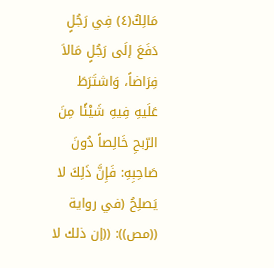مَالِكٌ(٤) فِي رَجُلٍ دَفَعَ إلَى رَجُلٍ مَالاَ فِرَاضاً، وَاشتَرَطَ عَلَيهِ فِیهِ شَيْئًا مِنَ الرّبحِ خَالِصاً دُونَ صَاحِبِهِ: فَإِنَّ ذَلِكَ لا يَصلِحُ (في رواية ((مص)): ((إن ذلك لا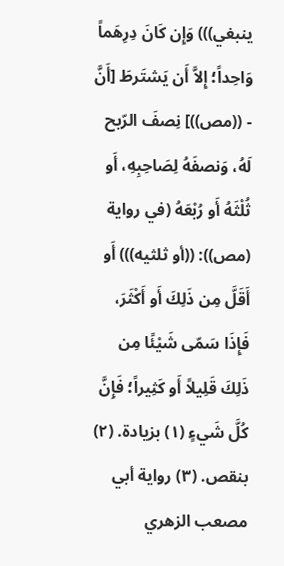ينبغي))) وَإِن كَانَ دِرِهَماً وَاحِداً؛ إِلاَّ أَن يَشتَرطَ [أَنَّ - ((مص))] نِصفَ الرّبح لَهُ، وَنصفَهُ لِصَاحِبِهِ، أَو ثُلْثَهُ أَو رُبْعَهُ (في رواية (مص)): ((أو ثلثيه))) أَو أَقَلَّ مِن ذَلِكَ أَو أَكْثَرَ، فَإِذَا سَمّى شَيْئًا مِن ذَلِكَ قَلِيلاً أَو كَثِيراً؛ فَإِنَّ كُلَّ شَيءٍ (١) بزيادة. (٢) بنقص. (٣) رواية أبي مصعب الزهري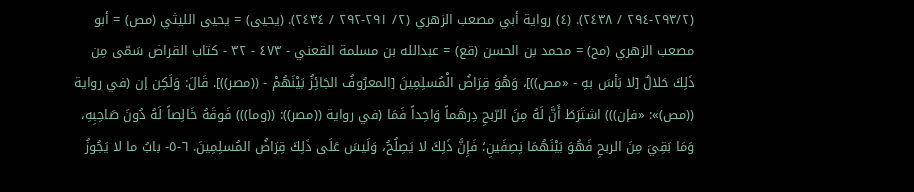(٢٩٣/٢-٢٩٤ / ٢٤٣٨). (٤) رواية أبي مصعب الزهري (٢/ ٢٩١-٢٩٢ / ٢٤٣٤). (يحيى) = يحيى الليثي (مص) = أبو مصعب الزهري (مح) = محمد بن الحسن (قع) = عبدالله بن مسلمة القعني - ٤٧٣ - ٣٢ - كتاب القراض سَمّى مِن ذَلِكَ حَلالٌ [لا بَأسَ بهِ - «مص))]، وَهُوَ قِرَاضُ الْمُسلِمِينَ [المعرُوفُ الجَائِزُ بَيْنَهُمْ - ((مصر))]. قَالَ: وَلَكِن إن (في رواية ((مص)»: «فإن))) اشتَرَطَ أَنَّ لَهُ مِنَ الرّبحِ دِرهَماً وَاحِداً فَمَا (في رواية ((مصر)): ((وما))) فَوقَهُ خَالِصاً لَهُ دُونَ صَاحِبِهِ، وَمَا بَقِيَ مِنَ الربحِ فَهُوَ بَيْنَهُمَا نِصِفَينِ؛ فَإِنَّ ذَلِكَ لا يَصِلُحُ، وَلَيسَ عَلَى ذَلِكَ قِرَاضُ المُسلِمِينَ. ٦-٥- بابُ ما لا يَجُوزُ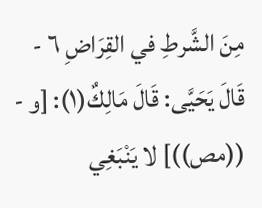مِنَ الشَّرطِ في القِرَاضِ ٦ - قَالَ يَحَيَّى: قَالَ مَالِكٌ(١): [و - ((مص))] لا يَنْبَغِي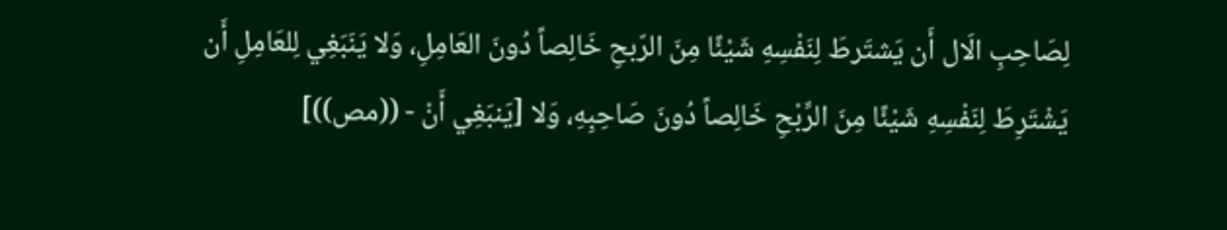لِصَاحِبِ الَال أَن يَشتَرطَ لِنَفْسِهِ شَيْئًا مِنَ الرّبحِ خَالِصاً دُونَ العَامِلِ، وَلا يَنَبَغِي لِلعَامِلِ أَن يَشْتَرِطَ لِنَفْسِهِ شَيْئًا مِنَ الرِّبْحِ خَالِصاً دُونَ صَاحِبِهِ، وَلا [يَنبَغِي أَنْ - ((مص))]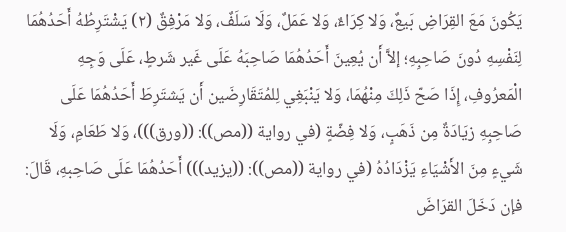يَكُونَ مَعَ القِرَاضِ بَيعٌ، وَلا كِرَاءٌ، وَلا عَمَلٌ، وَلَا سَلَفٌ، وَلا مَرْفِقٌ (٢) يَشْتَرِطُهُ أَحَدُهُمَا لِنَفْسِهِ دُونَ صَاحِبِهِ؛ إلاَّ أَن يُعِينَ أَحَدُهُمَا صَاحِبَهُ عَلَى غَير شَرطٍ، عَلَى وَجِهِ الْمَعرُوفِ، إِذَا صَحّ ذَلِكَ مِنْهُمَا، وَلا يَنْبَغِي لِلمُتَقَارِضَين أَن يَشتَرِطَ أَحَدُهُمَا عَلَى صَاحِبِهِ زيَادَةٌ مِن ذَهَبٍ، وَلا فِضّةٍ (في رواية ((مص)): ((ورق)))، وَلا طَعَامِ، وَلَا شَيءٍ مِنَ الأَشْيَاءِ يَزْدَادُهُ (في رواية ((مص)): ((يزيد))) أَحَدُهُمَا عَلَى صَاحِبهِ، قَالَ: فإن دَخَلَ القرَاضَ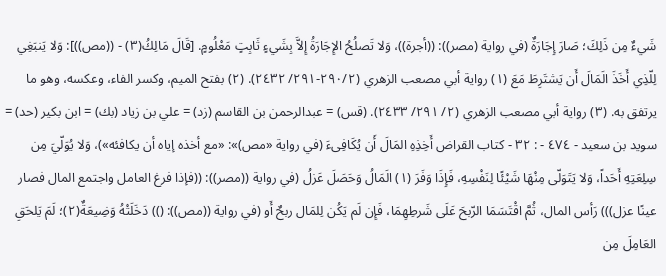شَيءٌ مِن ذَلِكَ؛ صَارَ إِجَارَةٌ (في رواية (مصر)): ((أجرة))، وَلا تَصلُحُ الإِجَارَةُ إِلاَّ بِشَيءٍ ثَابِتٍ مَعْلُومٍ. [قَالَ مَالِكُ(٣) - ((مص))]: وَلا يَنبَغِي لِلّذِي أَخَذَ الَمَالَ أَن يَشتَرِطَ مَعَ (١) رواية أبي مصعب الزهري (٢٩٠/٢-٢٩١/ ٢٤٣٢). (٢) بفتح الميم، وكسر الفاء، وعكسه، وهو ما يرتفق به. (٣) رواية أبي مصعب الزهري (٢/ ٢٩١/ ٢٤٣٣). (قس) = عبدالرحمن بن القاسم (زد) = علي بن زياد (بك) = ابن بكير (حد) = سويد بن سعيد - ٤٧٤ - : ٣٢ - كتاب القراض أَخِذِهِ المَالَ أَن يُکَافِىءَ (في رواية «مص)»: «مع أخذه إياه أن يكافئه»)، وَلا يُوَلّيَ مِن سِلِعَتِهِ أَحَداً، وَلا يَتَوَلّى مِنْهَا شَيْئًا لِنَفْسِهِ، فَإِذَا وَفَرَ (١) الَمَالُ وَحَصَلَ عَزلُ (في رواية ((مصر)): ((فإذا فرغ العامل واجتمع المال فصار عينًا عزل))) رَأس المال، ثُمَّ اقْتَسَمَا الرّبحَ عَلَى شَرطِهِمَا، فَإِن لَم يَكُن لِلمَال ربحٌ أَو (في رواية ((مص)): ()) دَخَلَتْهُ وَضِيعَةٌ(٢)؛ لَمَ يَلحَقِ العَامِلَ مِن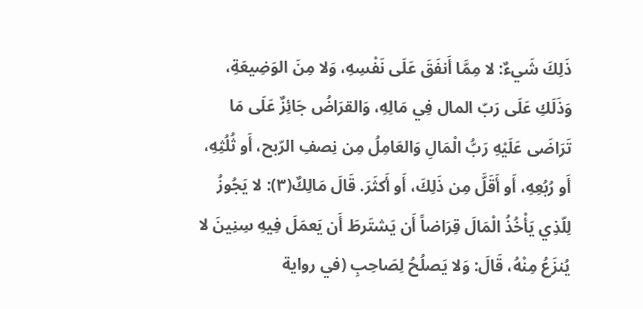ذَلِكَ شَيءٌ: لا مِمَّا أَنفَقَ عَلَى نَفْسِهِ، وَلا مِنَ الوَضِيعَةِ، وَذَلَكِ عَلَى رَبّ المال فِي مَالِهِ، وَالقرَاضُ جَائِزٌ عَلَى مَا تَرَاضَى عَلَيْهِ رَبُّ الْمَالِ وَالعَامِلُ مِن نِصفِ الرّبح، أَو ثُلُثِهِ، أَو رُبُعِهِ، أَو أَقَلَّ مِن ذَلِكَ، أَو أَكثَرَ. قَالَ مَالِكٌ(٣): لا يَجُوزُ لِلّذِي يَأْخُذُ الْمَالَ قِرَاضاً أَن يَشتَرطَ أَن يَعمَلَ فِيهِ سِنِينَ لا يُنزَعُ مِنْهُ، قَالَ: وَلا يَصلُحُ لِصَاحِبِ (في رواية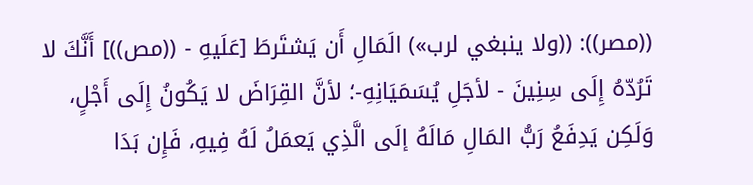((مصر)): ((ولا ينبغي لرب») الَمَالِ أَن يَشتَرطَ [عَلَيهِ - ((مص))] أَنَّكَ لا تَرُدّهُ إِلَى سِنِينَ - لأجَلِ يُسَمَيَانِهِ-؛ لأنَّ القِرَاضَ لا يَكُونُ إِلَى أَجْلٍ، وَلَكِن يَدِفَعُ رَبُّ المَالِ مَالَهُ إلَى الَّذِي يَعمَلُ لَهُ فِيهِ، فَإِن بَدَا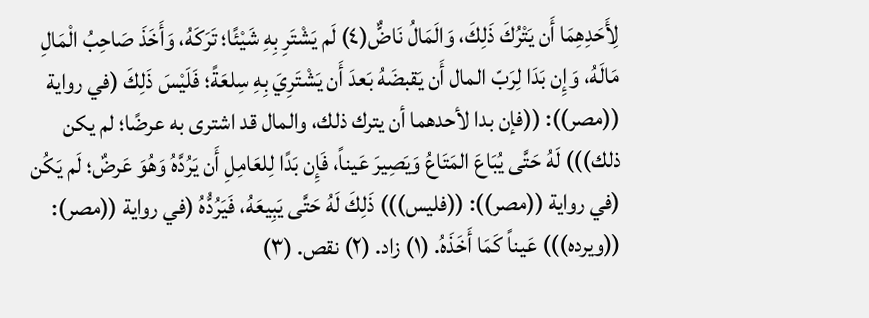لِأَحَدِهِمَا أَن يَتْرُكَ ذَلِكَ، وَالَمَالُ نَاضٌّ(٤) لَم يَشْتَرِ بِهِ شَيْئًا؛ تَرَكَهُ، وَأَخَذَ صَاحِبُ الْمَالِ مَالَهُ، وَإِن بَدَا لِرَبّ المال أَن يَقبضَهُ بَعدَ أَن يَشْتَرِيَ بِهِ سِلعَةً؛ فَلَيْسَ ذَلِكَ (في رواية ((مصر)): ((فإن بدا لأحدهما أن يترك ذلك، والمال قد اشترى به عرضًا؛ لم يكن ذلك))) لَهُ حَتَّى يُبَاعَ المَتَاعُ وَيَصِيرَ عَيناً، فَإِن بَدًا لِلعَامِلِ أَن يَرُدَّهُ وَهُوَ عَرضٌ؛ لَم يَكُن (في رواية ((مصر)): ((فليس))) ذَلِكَ لَهُ حَتَّى يَبِيعَهُ، فَيَرُدُّهُ (في رواية ((مصر): ((ويرده))) عَيناً كَمَا أَخَذَهُ. (١) زاد. (٢) نقص. (٣)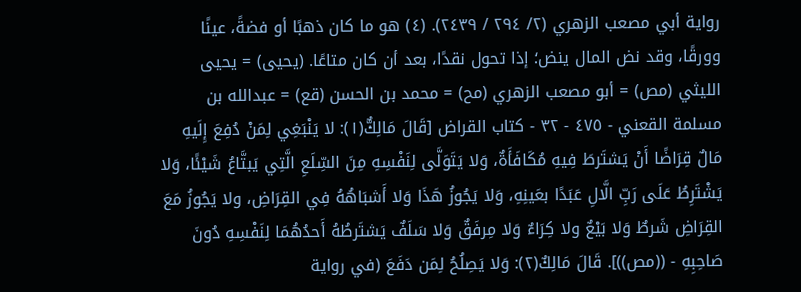رواية أبي مصعب الزهري (٢/ ٢٩٤ / ٢٤٣٩). (٤) هو ما كان ذهبًا أو فضةً، عينًا وورقًا، وقد نض المال ينض؛ إذا تحول نقدًا، بعد أن کان متاعًا. (يحيى) = يحيى الليثي (مص) = أبو مصعب الزهري (مح) = محمد بن الحسن (قع) = عبدالله بن مسلمة القعني - ٤٧٥ - ٣٢ - كتاب القراض [قَالَ مَالِكٌّ(١): لا يَنْبَغِي لِمَنْ دُفِعَ إِلَيهِ مَالٌ قِرَاضًا أَنْ يَشتَرطَ فِیهِ مُكَافَأَةٌ، وَلا يَتَوَلَّى لِنَفْسِهِ مِنَ السِّلَعِ الَّتِي يَبتَّاعُ شَيْئًا، وَلا يَشْتَرِطُ عَلَى رَبِّ الَّالِ عَبَدًا بعَينِهِ، وَلا يَجُوزُ هَذَا وَلا أَشبَاهُهُ فِي القِرَاضِ، ولا يَجُوزُ مَعَ القِرَاضِ شَرطٌ وَلا بَيْعٌ ولا كِرَاءٌ وَلا مِرفَقٌ وَلا سَلَفٌ يَشتَرطُهُ أَحدُهُمَا لِنَفْسِهِ دُونَ صَاحِبِهِ - ((مص))]. قَالَ مَالِكٌ(٢): وَلا يَصِلُحُ لِمَن دَفَعَ (في رواية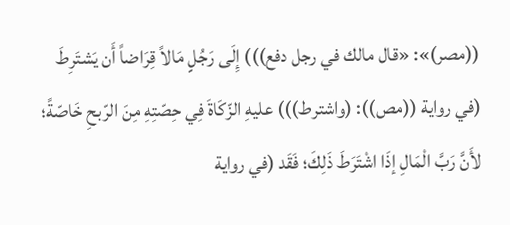((مصر)»: «قال مالك في رجل دفع))) إِلَى رَجُلٍ مَالاً قِرَاضاً أَن يَشتَرِطَ (في رواية ((مص)): (واشترط))) علیهِ الزّكَاةَ فِي حِصّتِهِ مِنَ الرّبحِ خَاصّةً؛ لأَنَّ رَبَّ الْمَالِ إذَا اشْتَرَطَ ذَلِكَ؛ فَقَد (في رواية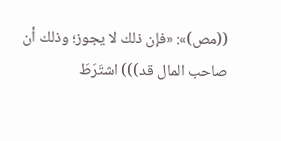((مص)»: «فإن ذلك لا يجوز؛ وذلك أن صاحب المال قد))) اشتَرَطَ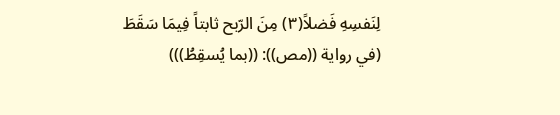لِنَفسِهِ فَضلاً(٣) مِنَ الرّبح ثابتاً فِيمَا سَقَطَ (في رواية ((مص)): ((بما يُسقِطُ)))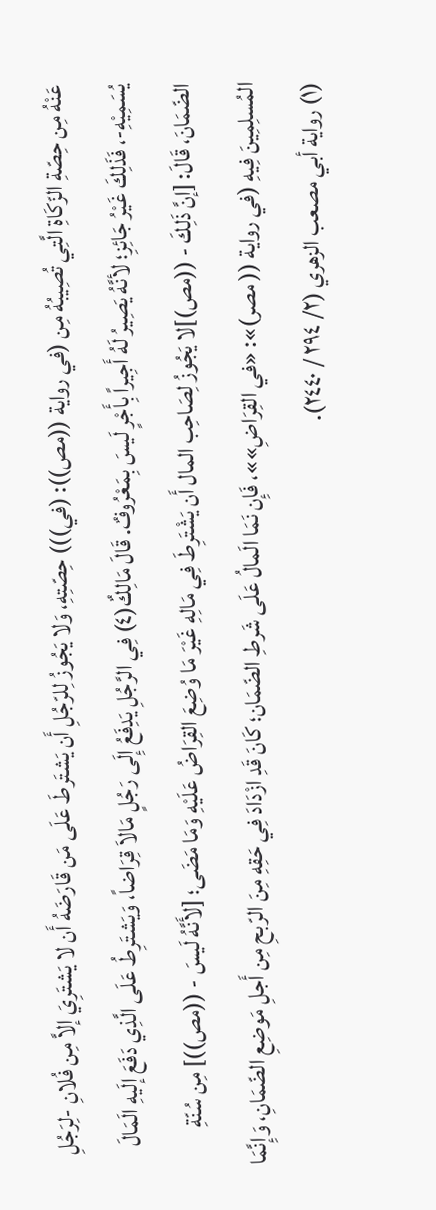عَنْهُ مِن حِصّةِ الزّكَاةِ الَّتِي تُصِيبُهُ مِن (في رواية ((مص)): (في))) حِصّتِهِ، وَلا يَجُوزُ لِلرّجُلِ أَن يَشتَرطَ عَلَى مَن قَارَضَهُ أَن لا يَشتَرِيَ إلاَّ مِن فُلانِ -لِرَجُلِ يُسَمِيْهِ-، فَذَلِكَ غَيْرُ جَائِزِ؛ لأنَّهُ يَصِيرُ لَهُ أَجِيراً بِأَجْرٍ لَيسَ بِمَعْرُوفٌ. قَالَ مَالِكٌ(٤) فِي الرَّجُلِ يَدِفَعُ إِلَى رَجُلٍ مَالاَ قِرَاضاً، وَيَشتَرِطُ عَلَى الَّذِي دَفَعَ إلَيهِ الَمَالَ الضّمَانَ، قَالَ: [إنَّ ذَلِكَ - ((مص)]لا يَجُوزُ لِصَاحِب المال أَن يَشْتَرِطَ فِي مَالِهِ غَيْرَ مَا وُضِعَ القِرَاضُ عَلَيْهِ وَمَا مَضَى؛ [لأَنَّهُ لَيسَ - ((مص))] مِن سُنّةِ المُسلِمِينَ فِيهِ (في رواية (( مصر)»: «في القِرَاضِ»»، فَإِن نَمَا الَمالُ عَلَى شَرطِ الضّمَان؛ كَانَ قَدِ ازْدَادَ فِي حَقِهِ مِنَ الرّبحِ مِن أَجلِ مَوضِعِ الضّمَانِ، وَإِنَّمَا (١) رواية أبي مصعب الزهري (٢/ ٢٩٤ / ٢٤٤٠).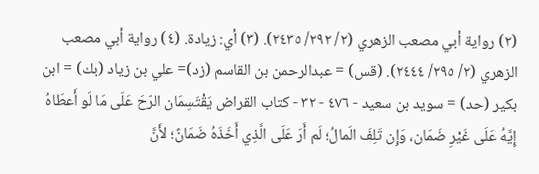(٢) رواية أبي مصعب الزهري (٢/ ٢٩٢/ ٢٤٣٥). (٣) أي: زيادة. (٤) رواية أبي مصعب الزهري (٢/ ٢٩٥/ ٢٤٤٤). (قس) = عبدالرحمن بن القاسم (زد)= علي بن زياد (بك) = ابن بکیر (حد) = سويد بن سعيد - ٤٧٦ - ٣٢ - كتاب القراض يَقْتَسِمَان الرّحَ عَلَى مَا لَو أَعطَاهُ إِيَّهُ عَلَى غَيْرِ ضَمَان، وَإِن تَلِفَ الَمالُ؛ لَم أَرَ عَلَى الَّذِي أَخَذَهُ ضَمَانً؛ لأَنَّ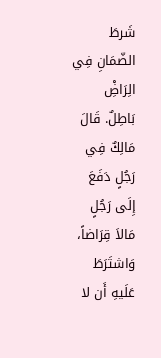شَرطَ الضّمَانِ فِي الِرَاضِْ بَاطِلٌ. قَالَ مَالِكٌ فِي رَجُلٍ دَفَعَ إِلَى رَجُلٍ مَالاَ قِرَاضاً، وَاشتَرَطَ عَلَيهِ أَن لا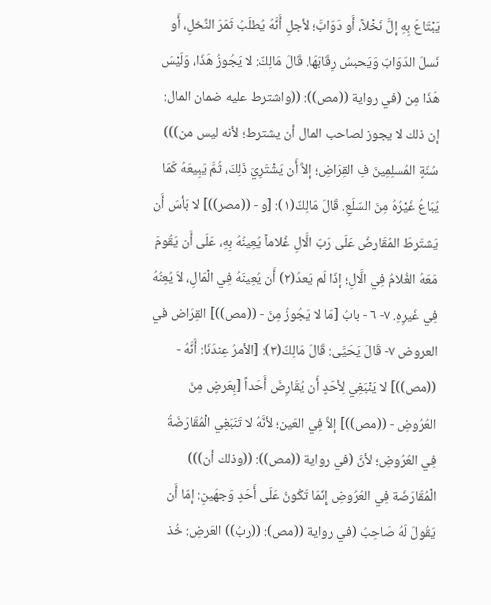يَبْتَاعَ بِهِ إلَّ نَخْلاً، أَو دَوَابَّ؛ لأجلِ أَنَّهُ يُطلَبُ ثَمَرَ النَّخلِ، أَو نَسلَ الدّوَابّ وَيَحبسُ رِقَابَهَا. قَالَ مَالِكٌ: لا يَجُوزُ هَذَا، وَلَيْسَ هَذَا مِن (في رواية ((مص)): ((واشترط عليه ضمان المال: إن ذلك لا يجوز لصاحب المال أن يشترط؛ لأنه ليس من))) سُنّةٍ المُسلِمِينَ فِ القِرَاضِ؛ إلاَّ أَن يَشْتَرِيَ ذَلِكَ، ثُمَّ يَبِيعَهُ كَمَا يُبَاعُ غَيْرُهُ مِنَ السّلَعِ. قَالَ مَالِكٌ(١): [و - ((مصر))] لا بَأسَ أَن يَشتَرطَ المُقَارضُ عَلَى رَبّ الَّالِ غُلاماً يُعِينُهُ بِهِ، عَلَى أَن يَقُومَ مَعَهُ الغُلامُ فِي الَّالِ؛ إذَا لَم يَعدُ(٢) أَن يُعِينَهُ فِي الْمَالِ، لاَ يُعِنُهُ فِي غَيرِهِ. ٧- ٦ - بابُ [مَا لا يَجُوزُ مِنَ - ((مص))] القِرَاض في العروض ٧- قَالَ يَحَيَّى: قَالَ مَالِكٌ(٣): [الأمرُ عِندَنَا: أَنَّهُ - ((مص))] لا يَنْبَغِي لِأحَدٍ أَن يُقَارِضَ أَحَداً [بِعَرضٍ مِنَ العُرُوضِ - ((مص))] إلاَّ فِي العَين؛ لأنَّهُ لا تَنَبَغِي الْمُقَارَضَةُ فِي العُرُوضِ؛ لأنَّ (في رواية ((مص)): ((وذلك أن))) الْمُقَارَضَة فِي العُرُوضِ إِنّمَا تَكُونُ عَلَى أَحَدٍ وَجهَينِ: إمّا أَن يَقُولَ لَهُ صَاحِبُ (في رواية ((مص): ((ربُ)) العَرضِ: خُذ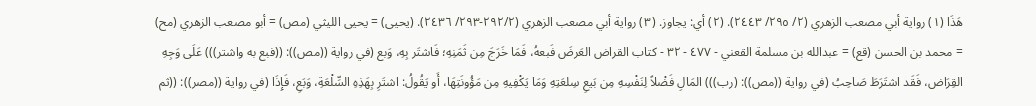هَذَا (١) رواية أبي مصعب الزهري (٢/ ٢٩٥/ ٢٤٤٣). (٢) أي: يجاوز. (٣) رواية أبي مصعب الزهري (٢٩٢/٢-٢٩٣/ ٢٤٣٦). (يحيى) = يحيى الليثي (مص) = أبو مصعب الزهري (مح) = محمد بن الحسن (قع) = عبدالله بن مسلمة القعني - ٤٧٧ - ٣٢ - كتاب القراض العَرضَ فَبعهُ، فَمَا خَرَجَ مِن ثَمَنِهِ؛ فَاشتَر بِهِ، وَبع (في رواية ((مص)): ((فبع به واشتر))) عَلَى وَجِهِ القِرَاض، فَقَد اشتَرَطَ صَاحِبُ (في رواية ((مص)): (رب))) المَالِ فَضْلاً لِنَفْسِهِ مِن بَيعِ سِلعَتِهِ وَمَا يَكْفِيهِ مِن مَؤُونَتِهَا، أَو يَقُولُ: اشتَرِ بِهَذِهِ السِّلْعَةِ، وَبَعِ، فَإِذَا (في رواية ((مصر)): ((ثم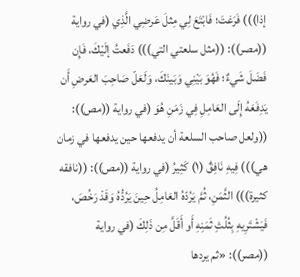إذا))) فَرَغتَ؛ فَابْتَعَ لِي مِثلَ عَرضِي الَّذِي (في رواية ((مصر)): ((مثل سلعتي التي))) دَفَعتُ إلَيْكَ، فَإِن فَضَلَ شَيءٌ؛ فَهُوَ بَيْنِي وَبَينَكَ، وَلَعَلّ صَاحِبَ العَرضِ أَن يَدِفَعَهُ إِلَى العَامِلِ فِي زَمَنِ هُوَ (في رواية ((مص)): ((ولعل صاحب السلعة أن يدفعها حين يدفعها في زمان هي))) فِيهِ نَافِقٌ (١) كَثِيرُ (في رواية ((مص)): ((نافقه كثيرة))) الثَّمَنِ، ثُمَّ يَرُدّهُ العَامِلُ حِينَ يَرُدُّهُ وَقَدْ رَخُصَ، فَيَشْتَرِيهِ بِثُلُثِ ثَمَنِهِ أَو أَقَلَّ مِن ذَلِكَ (في رواية ((مصر)): «ثم يردها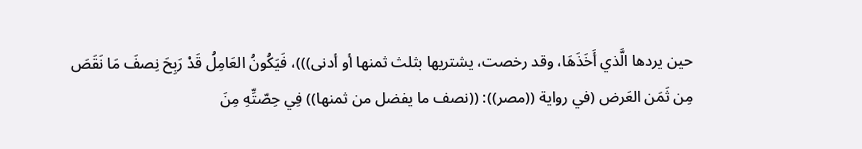حين يردها الَّذي أَخَذَهَا، وقد رخصت، يشتريها بثلث ثمنها أو أدنى)))، فَيَكُونُ العَامِلُ قَدْ رَبِحَ نِصفَ مَا نَقَصَ مِن ثَمَن العَرض (في رواية ((مصر)): ((نصف ما يفضل من ثمنها)) فِي حِصّتِّهِ مِنَ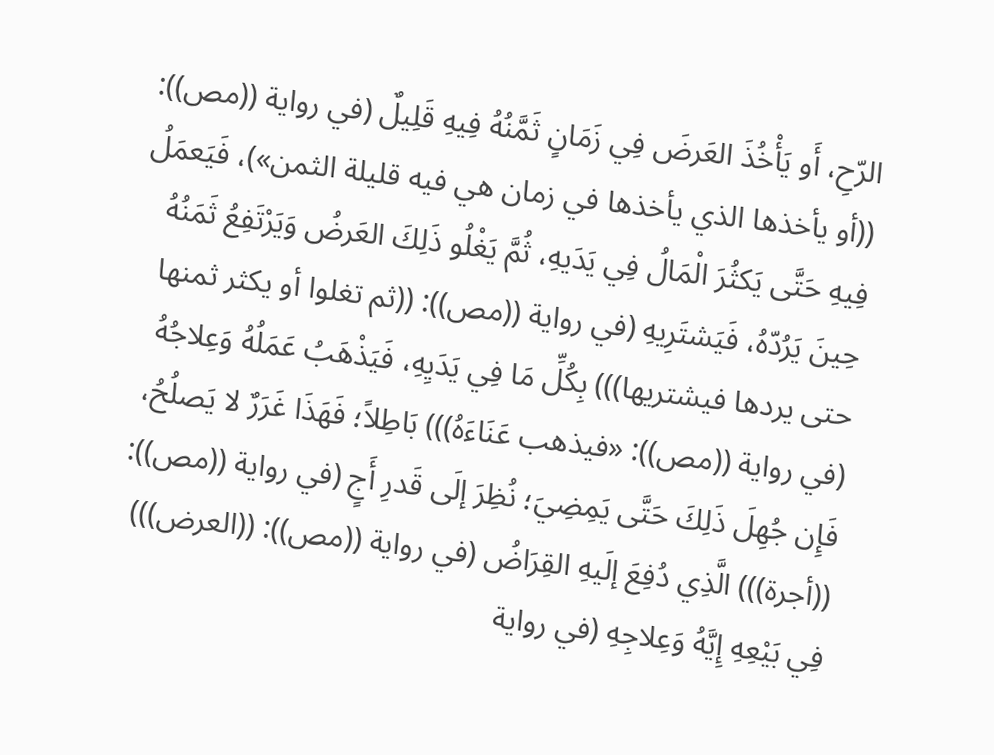الرّحِ، أَو يَأْخُذَ العَرضَ فِي زَمَانٍ ثَمَّنُهُ فِيهِ قَلِيلٌ (في رواية ((مص)): ((أو يأخذها الذي يأخذها في زمان هي فيه قليلة الثمن»)، فَيَعمَلُ فِيهِ حَتَّى يَكثُرَ الْمَالُ فِي يَدَيهِ، ثُمَّ يَغْلُو ذَلِكَ العَرضُ وَيَرْتَفِعُ ثَمَنُهُ حِينَ يَرُدّهُ، فَيَشتَرِيهِ (في رواية ((مص)): ((ثم تغلوا أو يكثر ثمنها حتى يردها فيشتريها))) بِكُلِّ مَا فِي يَدَيِهِ، فَيَذْهَبُ عَمَلُهُ وَعِلاجُهُ (في رواية ((مص)): «فيذهب عَنَاءَهُ))) بَاطِلاً؛ فَهَذَا غَرَرٌ لا يَصلُحُ، فَإِن جُهِلَ ذَلِكَ حَتَّى يَمِضِيَ؛ نُظِرَ إلَى قَدرِ أَجٍ (في رواية ((مص)): ((أجرة))) الَّذِي دُفِعَ إلَيهِ القِرَاضُ (في رواية ((مص)): ((العرض))) فِي بَيْعِهِ إِيَّهُ وَعِلاجِهِ (في رواية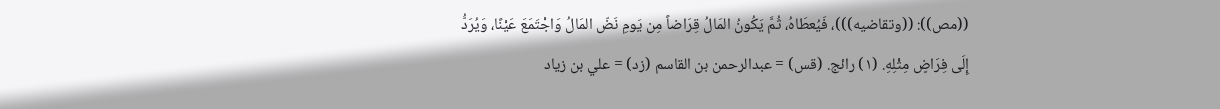((مص)): ((وتقاضيه)))، فَيُعطَاهُ، ثُمَّ يَكُونُ المَالُ قِرَاضاً مِن يَومِ نَضّ المَالُ وَاجْتَمَعَ عَيْنًا، وَيُرَدُّ إِلَى فِرَاضٍ مِثْلِهِ. (١) رائج. (قس) = عبدالرحمن بن القاسم (زد) = علي بن زياد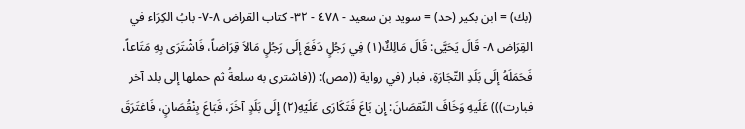(بك) = ابن بكير (حد) = سويد بن سعيد - ٤٧٨ - ٣٢- كتاب القراض ٨-٧- بابُ الكِرَاء في القِرَاض ٨- قَالَ يَحَيَّى: قَالَ مَالِكٌ(١) فِي رَجُلٍ دَفَعَ إلَى رَجُلٍ مَالاَ قِرَاضاً، فَاشْتَرَى بِهِ مَتَاعاً، فَحَمَلَهُ إلَى بَلَدِ التّجَارَةِ، فبار (في رواية ((مص): ((فاشترى به سلعةُ ثم حملها إلى بلد آخر فبارت))) عَلَيهِ وَخَافَ النّقصَانَ: إِن بَاعَ فَتَكَارَى عَلَيْهِ(٢) إِلَى بَلَدٍ آخَرَ، فَبَاعَ بِنْقُصَانٍ، فَاغتَرَقَ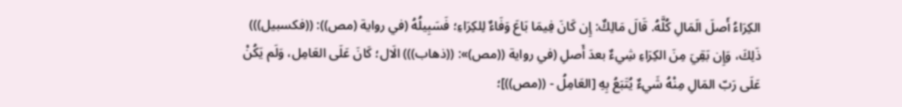الكِرَاءُ أَصلَ الَمَالِ كُلَّهُ. قَالَ مَالِكٌ: إِن كَانَ فِيمَا بَاعَ وَفَاءٌ لِلكِرَاءِ؛ فَسَبِيلُهُ (في رواية (مص)): ((فكسبيل))) ذَلِكَ، وَإِن بَقِيَ مِنَ الكِرَاءِ شِيءٌ بعدَ أَصلِ (في رواية ((مص)»: ((ذهاب))) الَال؛ كَانَ عَلَى العَامِل، وَلَم يَكُنْ عَلَى رَبّ المَالِ مِنْهُ شَيءٌ يُتَبَعُ بِهِ [العَامِلُ - ((مص))]؛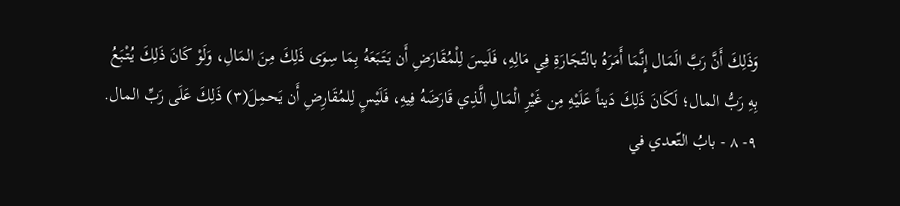وَذَلِكَ أَنَّ رَبَّ الَمَال إِنَّمَا أَمَرَهُ بالتّجَارَةِ فِي مَالِهِ، فَلَيسَ لِلْمُقَارَضِ أَن يَتَبَعَهُ بِمَا سِوَى ذَلِكَ مِنَ المَالِ، وَلَوْ كَانَ ذَلِكَ يُتْبَعُ بِهِ رَبُّ المال؛ لَكَانَ ذَلِكَ دَيناً عَلَيْهِ مِن غَيْرِ الْمَالِ الَّذِي قَارَضَهُ فِيهِ، فَلَيْسٍ لِلمُقَارِضِ أَن يَحمِلَ(٣) ذَلِكَ عَلَى رَبِّ المال. ٩- ٨ - بابُ التّعدي في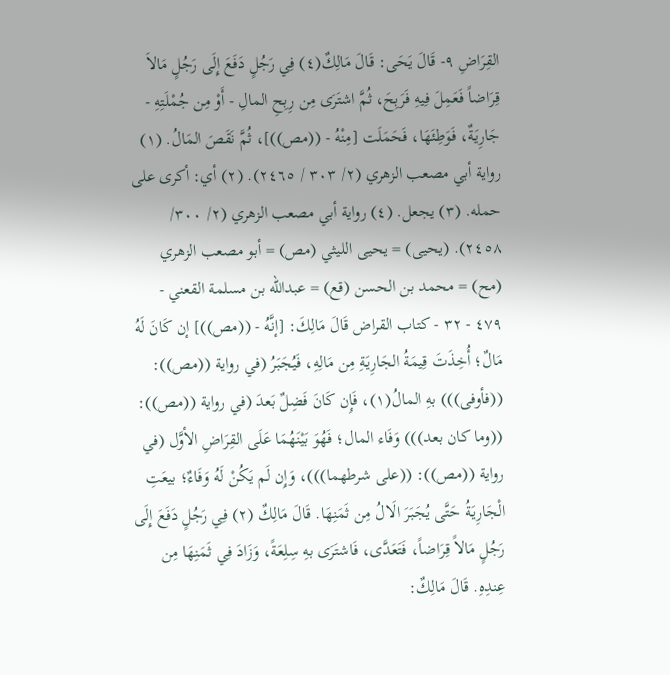القِرَاضِ ٩- قَالَ يَحَى: قَالَ مَالِكٌ(٤) فِي رَجُلٍ دَفَعَ إِلَى رَجُلٍ مَالاَ قِرَاضاً فَعَمِلَ فِيهِ فَرَبِحَ، ثُمَّ اشتَرَى مِن رِبِحِ المالِ - أَوْ مِن جُمْلَتِهِ - جَارِيَةٌ، فَوَطِئَهَا، فَحَمَلَت [مِنْهُ - ((مص))]، ثُمَّ نَقَصَ المَالُ. (١) رواية أبي مصعب الزهري (٢/ ٣٠٣ / ٢٤٦٥). (٢) أي: أکری علی حمله. (٣) يجعل. (٤) رواية أبي مصعب الزهري (٢/ ٣٠٠/ ٢٤٥٨). (يحيى) = يحيى الليثي (مص) = أبو مصعب الزهري (مح) = محمد بن الحسن (قع) = عبدالله بن مسلمة القعني - ٤٧٩ - ٣٢ - كتاب القراض قَالَ مَالِكَ: [إنَّهُ - ((مص))] إن كَانَ لَهُ مَالٌ؛ أُخِذَتَ قِيمَةُ الجَارِيَةِ مِن مَالِهِ، فَيُجَبَرُ (في رواية ((مص)): ((فأوفى))) بهِ المالُ(١)، فَإِن كَانَ فَضِلٌ بَعدَ (في رواية ((مص)): ((وما كان بعد))) وَفَاء المال؛ فَهُوَ بَيْنَهُمَا عَلَى القِرَاضِ الأوَّل (في رواية ((مص)): ((على شرطهما)))، وَإِن لَم يَكُنْ لَهُ وَفَاءٌ؛ بيعَتِ الْجَارِيَةُ حَتَّى يُجَبَرَ الَالُ مِن ثَمَنِهَا. قَالَ مَالِكٌ (٢) فِي رَجُلٍ دَفَعَ إِلَى رَجُلٍ مَالاً قِرَاضاً، فَتَعَدَّى، فَاشتَرَى بهِ سِلِعَةً، وَزَادَ فِي ثَمَنِهَا مِن عِندِهِ. قَالَ مَالِكٌ: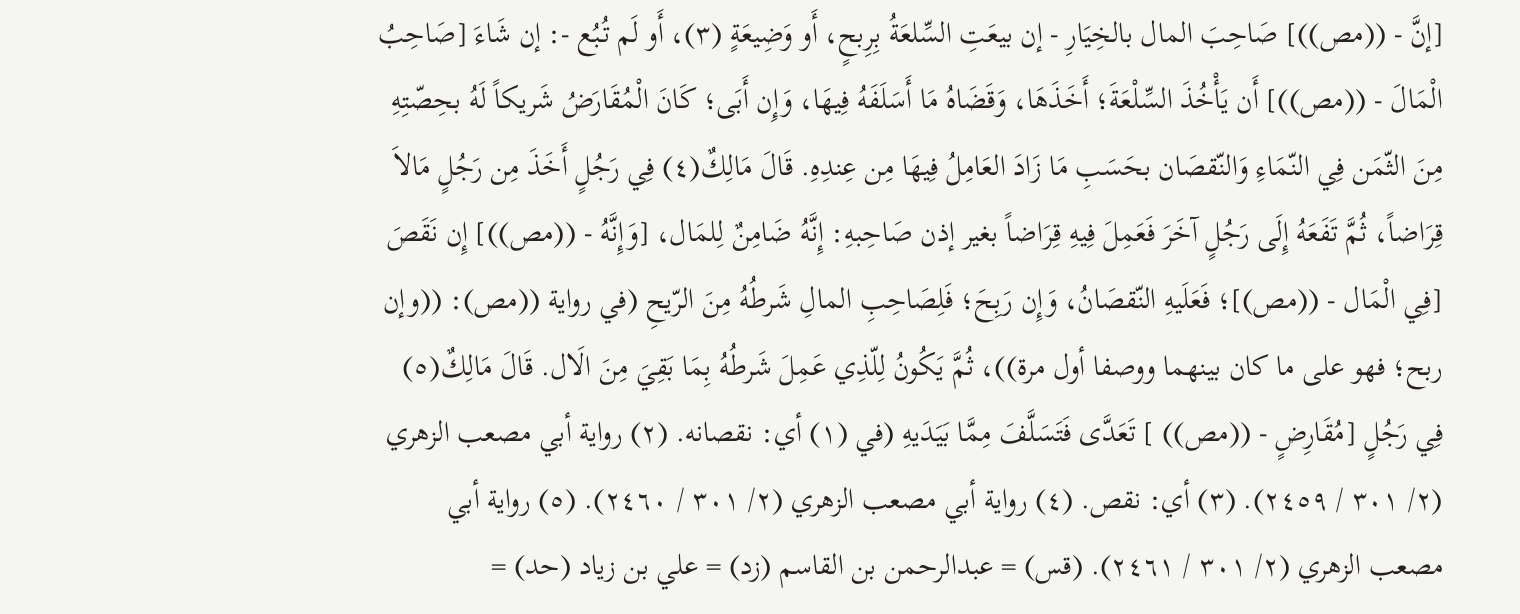[إنَّ - ((مص))] صَاحِبَ المال بالخِيَارِ - إن بيعَتِ السِّلعَةُ بِرِبحٍ، أَو وَضِيعَةٍ (٣)، أَو لَم تُبُع -: إن شَاءَ [صَاحِبُ الْمَالَ - ((مص))] أَن يَأْخُذَ السِّلْعَةَ؛ أَخَذَهَا، وَقَضَاهُ مَا أَسَلَفَهُ فِيهَا، وَإِن أَبَى؛ كَانَ الْمُقَارَضُ شَريكاً لَهُ بحِصّتِهِ مِنَ الثّمَن فِي النّمَاءِ وَالنّقصَان بحَسَبِ مَا زَادَ العَامِلُ فِيهَا مِن عِندِهِ. قَالَ مَالِكٌ(٤) فِي رَجُلٍ أَخَذَ مِن رَجُلٍ مَالاَ قِرَاضاً، ثُمَّ تَفَعَهُ إِلَى رَجُلٍ آخَرَ فَعَمِلَ فِيهِ قِرَاضاً بغير إذن صَاحِبهِ: إِنَّهُ ضَامِنٌ لِلمَال، [وَإِنَّهُ - ((مص))] إِن نَقَصَ [فِي الْمَال - ((مص)]؛ فَعَلَيهِ النّقصَانُ، وَإِن رَبِحَ؛ فَلِصَاحِبِ المالِ شَرطُهُ مِنَ الرّيحِ (في رواية ((مص): ((وإن ربح؛ فهو على ما كان بينهما ووصفا أول مرة))، ثُمَّ يَكُونُ لِلّذِي عَمِلَ شَرطُهُ بِمَا بَقِيَ مِنَ الَال. قَالَ مَالِكٌ(٥) فِي رَجُلٍ [مُقَارِضٍ - ((مص)) ] تَعَدَّى فَتَسَلَّفَ مِمَّا بَيَدَيهِ (في (١) أي: نقصانه. (٢) رواية أبي مصعب الزهري (٢/ ٣٠١ / ٢٤٥٩). (٣) أي: نقص. (٤) رواية أبي مصعب الزهري (٢/ ٣٠١ / ٢٤٦٠). (٥) رواية أبي مصعب الزهري (٢/ ٣٠١ / ٢٤٦١). (قس) = عبدالرحمن بن القاسم (زد) = علي بن زياد (حد) =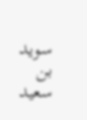سويد بن سعيد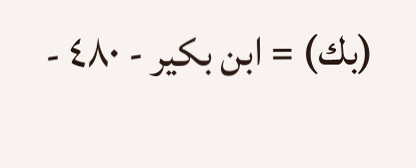(بك) = ابن بكير - ٤٨٠ -